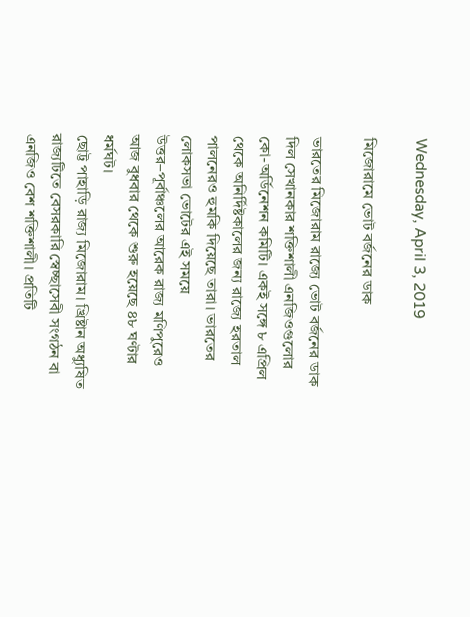Wednesday, April 3, 2019

মিজোরামে ভোট বর্জনের ডাক

ভারতের মিজোরাম রাজ্যে ভোট বর্জনের ডাক দিল সেখানকার শক্তিশালী এনজিওগুলোর কো-অর্ডিনেশন কমিটি। একই সঙ্গে ৮ এপ্রিল থেকে অনির্দিষ্টকালের জন্য রাজ্যে হরতাল পালনেরও হুমকি দিয়েছে তারা। ভারতের লোকসভা ভোটের এই সময়ে উত্তর–পূর্বাঞ্চলের আরেক রাজ্য মণিপুরেও আজ বুধবার থেকে শুরু হয়েছে ৪৮ ঘণ্টার ধর্মঘট।
ছোট্ট পাহাড়ি রাজ্য মিজোরাম। খ্রিষ্টান অধ্যুষিত রাজ্যটিতে বেসরকারি স্বেচ্ছাসেবী সংগঠন বা এনজিও বেশ শক্তিশালী। প্রতিটি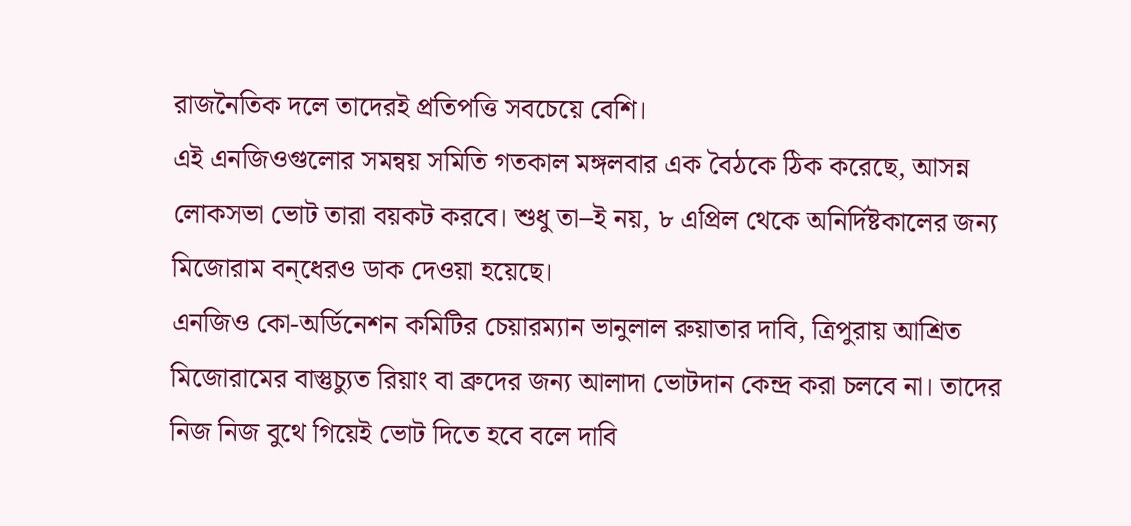রাজনৈতিক দলে তাদেরই প্রতিপত্তি সবচেয়ে বেশি।
এই এনজিওগুলোর সমন্বয় সমিতি গতকাল মঙ্গলবার এক বৈঠকে ঠিক করেছে, আসন্ন লোকসভা ভোট তারা বয়কট করবে। শুধু তা–ই নয়, ৮ এপ্রিল থেকে অনির্দিষ্টকালের জন্য মিজোরাম বন্‌ধেরও ডাক দেওয়া হয়েছে।
এনজিও কো-অর্ডিনেশন কমিটির চেয়ারম্যান ভানুলাল রুয়াতার দাবি, ত্রিপুরায় আশ্রিত মিজোরামের বাস্তুচ্যুত রিয়াং বা ব্রুদের জন্য আলাদা ভোটদান কেন্দ্র করা চলবে না। তাদের নিজ নিজ বুথে গিয়েই ভোট দিতে হবে বলে দাবি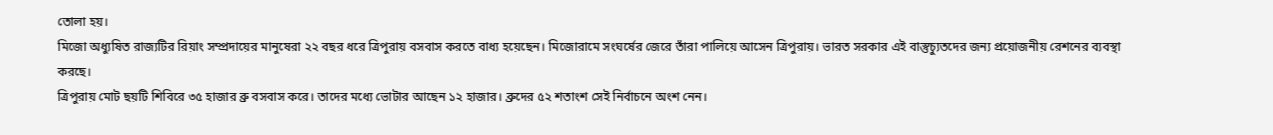তোলা হয়।
মিজো অধ্যুষিত রাজ্যটির রিয়াং সম্প্রদায়ের মানুষেরা ২২ বছর ধরে ত্রিপুরায় বসবাস করতে বাধ্য হয়েছেন। মিজোরামে সংঘর্ষের জেরে তাঁরা পালিয়ে আসেন ত্রিপুরায়। ভারত সরকার এই বাস্তুচ্যুতদের জন্য প্রয়োজনীয় রেশনের ব্যবস্থা করছে।
ত্রিপুরায় মোট ছয়টি শিবিরে ৩৫ হাজার ব্রু বসবাস করে। তাদের মধ্যে ভোটার আছেন ১২ হাজার। ব্রুদের ৫২ শতাংশ সেই নির্বাচনে অংশ নেন।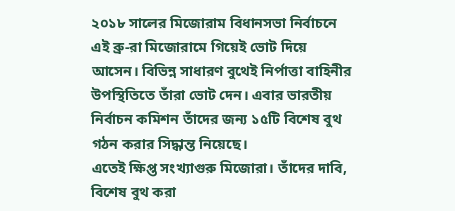২০১৮ সালের মিজোরাম বিধানসভা নির্বাচনে এই ব্রু-রা মিজোরামে গিয়েই ভোট দিয়ে আসেন। বিভিন্ন সাধারণ বুথেই নির্পাত্তা বাহিনীর উপস্থিতিতে তাঁরা ভোট দেন। এবার ভারতীয় নির্বাচন কমিশন তাঁদের জন্য ১৫টি বিশেষ বুথ গঠন করার সিদ্ধান্ত নিয়েছে।
এতেই ক্ষিপ্ত সংখ্যাগুরু মিজোরা। তাঁদের দাবি, বিশেষ বুথ করা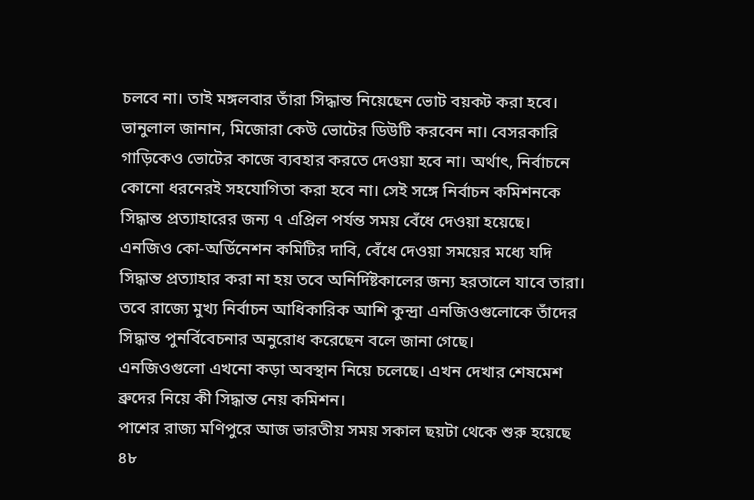চলবে না। তাই মঙ্গলবার তাঁরা সিদ্ধান্ত নিয়েছেন ভোট বয়কট করা হবে।
ভানুলাল জানান, মিজোরা কেউ ভোটের ডিউটি করবেন না। বেসরকারি গাড়িকেও ভোটের কাজে ব্যবহার করতে দেওয়া হবে না। অর্থাৎ, নির্বাচনে কোনো ধরনেরই সহযোগিতা করা হবে না। সেই সঙ্গে নির্বাচন কমিশনকে সিদ্ধান্ত প্রত্যাহারের জন্য ৭ এপ্রিল পর্যন্ত সময় বেঁধে দেওয়া হয়েছে।
এনজিও কো-অর্ডিনেশন কমিটির দাবি, বেঁধে দেওয়া সময়ের মধ্যে যদি সিদ্ধান্ত প্রত্যাহার করা না হয় তবে অনির্দিষ্টকালের জন্য হরতালে যাবে তারা। তবে রাজ্যে মুখ্য নির্বাচন আধিকারিক আশি কুন্দ্রা এনজিওগুলোকে তাঁদের সিদ্ধান্ত পুনর্বিবেচনার অনুরোধ করেছেন বলে জানা গেছে।
এনজিওগুলো এখনো কড়া অবস্থান নিয়ে চলেছে। এখন দেখার শেষমেশ ব্রুদের নিয়ে কী সিদ্ধান্ত নেয় কমিশন।
পাশের রাজ্য মণিপুরে আজ ভারতীয় সময় সকাল ছয়টা থেকে শুরু হয়েছে ৪৮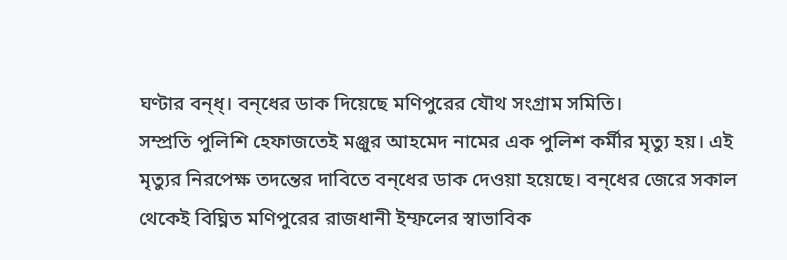ঘণ্টার বন্‌ধ্‌। বন্‌ধের ডাক দিয়েছে মণিপুরের যৌথ সংগ্রাম সমিতি।
সম্প্রতি পুলিশি হেফাজতেই মঞ্জুর আহমেদ নামের এক পুলিশ কর্মীর মৃত্যু হয়। এই মৃত্যুর নিরপেক্ষ তদন্তের দাবিতে বন্‌ধের ডাক দেওয়া হয়েছে। বন্‌ধের জেরে সকাল থেকেই বিঘ্নিত মণিপুরের রাজধানী ইম্ফলের স্বাভাবিক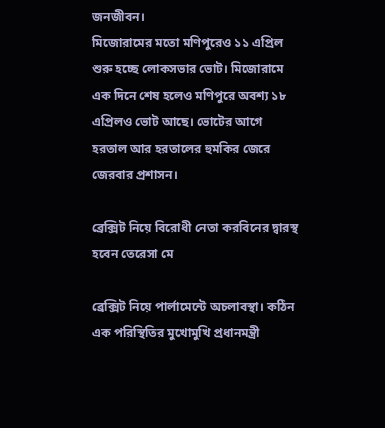জনজীবন।
মিজোরামের মতো মণিপুরেও ১১ এপ্রিল শুরু হচ্ছে লোকসভার ভোট। মিজোরামে এক দিনে শেষ হলেও মণিপুরে অবশ্য ১৮ এপ্রিলও ভোট আছে। ভোটের আগে হরতাল আর হরতালের হুমকির জেরে জেরবার প্রশাসন।

ব্রেক্সিট নিয়ে বিরোধী নেতা করবিনের দ্বারস্থ হবেন তেরেসা মে

ব্রেক্সিট নিয়ে পার্লামেন্টে অচলাবস্থা। কঠিন এক পরিস্থিতির মুখোমুখি প্রধানমন্ত্রী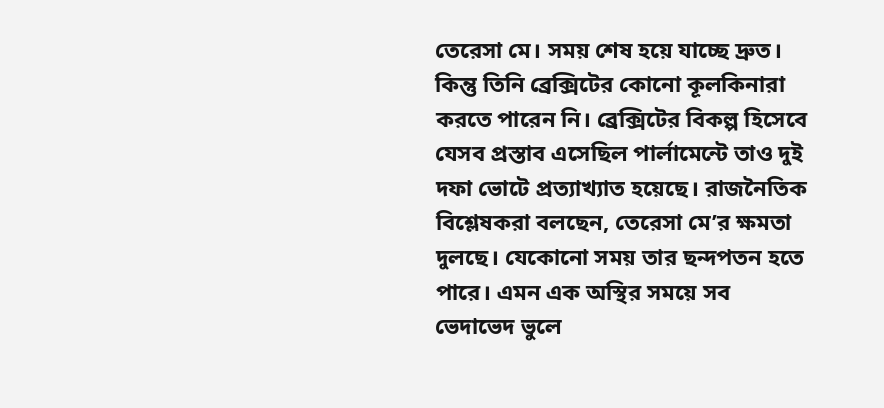তেরেসা মে। সময় শেষ হয়ে যাচ্ছে দ্রুত। কিন্তু তিনি ব্রেক্সিটের কোনো কূলকিনারা করতে পারেন নি। ব্রেক্সিটের বিকল্প হিসেবে যেসব প্রস্তাব এসেছিল পার্লামেন্টে তাও দুই দফা ভোটে প্রত্যাখ্যাত হয়েছে। রাজনৈতিক বিশ্লেষকরা বলছেন, তেরেসা মে’র ক্ষমতা দুলছে। যেকোনো সময় তার ছন্দপতন হতে পারে। এমন এক অস্থির সময়ে সব ভেদাভেদ ভুলে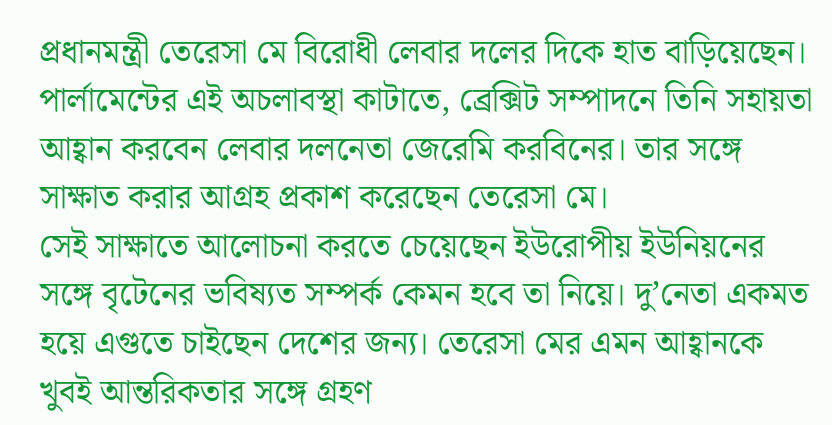প্রধানমন্ত্রী তেরেসা মে বিরোধী লেবার দলের দিকে হাত বাড়িয়েছেন।
পার্লামেন্টের এই অচলাবস্থা কাটাতে, ব্রেক্সিট সম্পাদনে তিনি সহায়তা আহ্বান করবেন লেবার দলনেতা জেরেমি করবিনের। তার সঙ্গে সাক্ষাত করার আগ্রহ প্রকাশ করেছেন তেরেসা মে।
সেই সাক্ষাতে আলোচনা করতে চেয়েছেন ইউরোপীয় ইউনিয়নের সঙ্গে বৃটেনের ভবিষ্যত সম্পর্ক কেমন হবে তা নিয়ে। দু’নেতা একমত হয়ে এগুতে চাইছেন দেশের জন্য। তেরেসা মের এমন আহ্বানকে খুবই আন্তরিকতার সঙ্গে গ্রহণ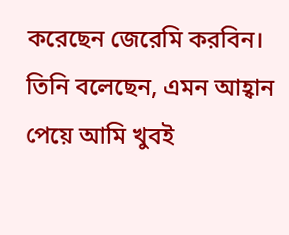করেছেন জেরেমি করবিন। তিনি বলেছেন, এমন আহ্বান পেয়ে আমি খুবই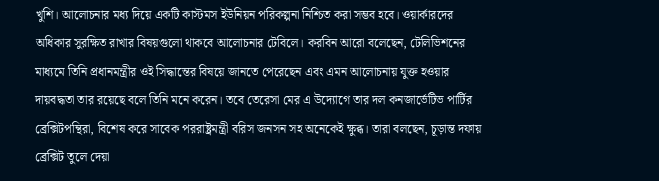খুশি। আলোচনার মধ্য দিয়ে একটি কাস্টমস ইউনিয়ন পরিকল্পনা নিশ্চিত করা সম্ভব হবে। ওয়ার্কারদের অধিকার সুরক্ষিত রাখার বিষয়গুলো থাকবে আলোচনার টেবিলে। করবিন আরো বলেছেন, টেলিভিশনের মাধ্যমে তিনি প্রধানমন্ত্রীর ওই সিদ্ধান্তের বিষয়ে জানতে পেরেছেন এবং এমন আলোচনায় যুক্ত হওয়ার দায়বদ্ধতা তার রয়েছে বলে তিনি মনে করেন। তবে তেরেসা মের এ উদ্যোগে তার দল কনজার্ভেটিভ পার্টির ব্রেক্সিটপন্থিরা, বিশেষ করে সাবেক পররাষ্ট্রমন্ত্রী বরিস জনসন সহ অনেকেই ক্ষুব্ধ। তারা বলছেন, চূড়ান্ত দফায় ব্রেক্সিট তুলে দেয়া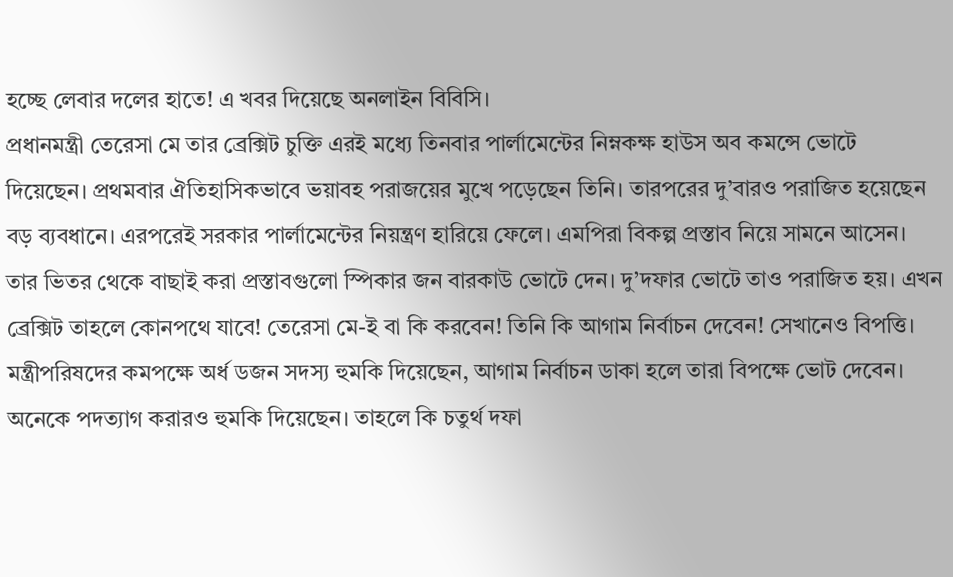হচ্ছে লেবার দলের হাতে! এ খবর দিয়েছে অনলাইন বিবিসি।
প্রধানমন্ত্রী তেরেসা মে তার ব্রেক্সিট চুক্তি এরই মধ্যে তিনবার পার্লামেন্টের নিম্নকক্ষ হাউস অব কমন্সে ভোটে দিয়েছেন। প্রথমবার ঐতিহাসিকভাবে ভয়াবহ পরাজয়ের মুখে পড়েছেন তিনি। তারপরের দু’বারও পরাজিত হয়েছেন বড় ব্যবধানে। এরপরেই সরকার পার্লামেন্টের নিয়ন্ত্রণ হারিয়ে ফেলে। এমপিরা বিকল্প প্রস্তাব নিয়ে সামনে আসেন। তার ভিতর থেকে বাছাই করা প্রস্তাবগুলো স্পিকার জন বারকাউ ভোটে দেন। দু’দফার ভোটে তাও পরাজিত হয়। এখন ব্রেক্সিট তাহলে কোনপথে যাবে! তেরেসা মে-ই বা কি করবেন! তিনি কি আগাম নির্বাচন দেবেন! সেখানেও বিপত্তি। মন্ত্রীপরিষদের কমপক্ষে অর্ধ ডজন সদস্য হুমকি দিয়েছেন, আগাম নির্বাচন ডাকা হলে তারা বিপক্ষে ভোট দেবেন। অনেকে পদত্যাগ করারও হুমকি দিয়েছেন। তাহলে কি চতুর্থ দফা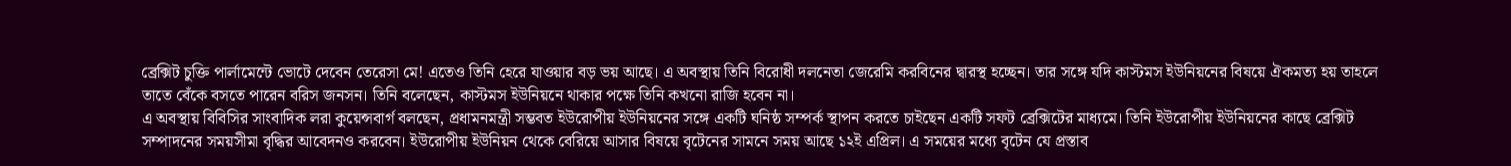ব্রেক্সিট চুক্তি পার্লামেন্টে ভোটে দেবেন তেরেসা মে! এতেও তিনি হেরে যাওয়ার বড় ভয় আছে। এ অবস্থায় তিনি বিরোধী দলনেতা জেরেমি করবিনের দ্বারস্থ হচ্ছেন। তার সঙ্গে যদি কাস্টমস ইউনিয়নের বিষয়ে ঐকমত্য হয় তাহলে তাতে বেঁকে বসতে পারেন বরিস জনসন। তিনি বলেছেন, কাস্টমস ইউনিয়নে থাকার পক্ষে তিনি কখনো রাজি হবেন না।
এ অবস্থায় বিবিসির সাংবাদিক লরা কুয়েন্সবার্গ বলছেন, প্রধামনমন্ত্রী সম্ভবত ইউরোপীয় ইউনিয়নের সঙ্গে একটি ঘনিষ্ঠ সম্পর্ক স্থাপন করতে চাইছেন একটি সফট ব্রেক্সিটের মাধ্যমে। তিনি ইউরোপীয় ইউনিয়নের কাছে ব্রেক্সিট সম্পাদনের সময়সীমা বৃদ্ধির আবেদনও করবেন। ইউরোপীয় ইউনিয়ন থেকে বেরিয়ে আসার বিষয়ে বৃটেনের সামনে সময় আছে ১২ই এপ্রিল। এ সময়ের মধ্যে বৃটেন যে প্রস্তাব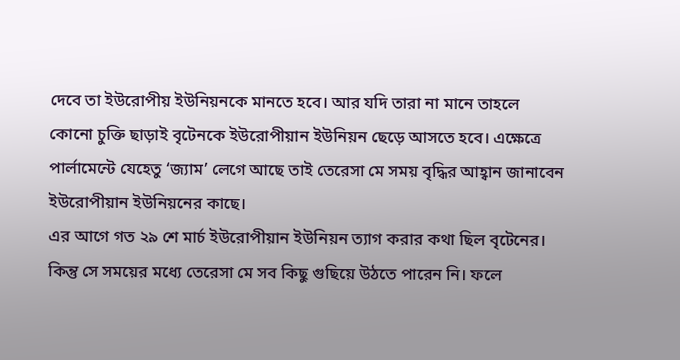দেবে তা ইউরোপীয় ইউনিয়নকে মানতে হবে। আর যদি তারা না মানে তাহলে কোনো চুক্তি ছাড়াই বৃটেনকে ইউরোপীয়ান ইউনিয়ন ছেড়ে আসতে হবে। এক্ষেত্রে পার্লামেন্টে যেহেতু ‘জ্যাম’ লেগে আছে তাই তেরেসা মে সময় বৃদ্ধির আহ্বান জানাবেন ইউরোপীয়ান ইউনিয়নের কাছে।
এর আগে গত ২৯ শে মার্চ ইউরোপীয়ান ইউনিয়ন ত্যাগ করার কথা ছিল বৃটেনের। কিন্তু সে সময়ের মধ্যে তেরেসা মে সব কিছু গুছিয়ে উঠতে পারেন নি। ফলে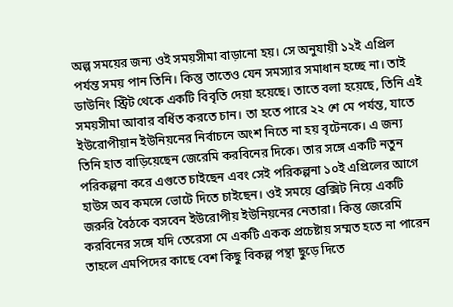অল্প সময়ের জন্য ওই সময়সীমা বাড়ানো হয়। সে অনুযায়ী ১২ই এপ্রিল পর্যন্ত সময় পান তিনি। কিন্তু তাতেও যেন সমস্যার সমাধান হচ্ছে না। তাই ডাউনিং স্ট্রিট থেকে একটি বিবৃতি দেয়া হয়েছে। তাতে বলা হয়েছে, তিনি এই সময়সীমা আবার বর্ধিত করতে চান। তা হতে পারে ২২ শে মে পর্যন্ত, যাতে ইউরোপীয়ান ইউনিয়নের নির্বাচনে অংশ নিতে না হয় বৃটেনকে। এ জন্য তিনি হাত বাড়িয়েছেন জেরেমি করবিনের দিকে। তার সঙ্গে একটি নতুন পরিকল্পনা করে এগুতে চাইছেন এবং সেই পরিকল্পনা ১০ই এপ্রিলের আগে হাউস অব কমন্সে ভোটে দিতে চাইছেন। ওই সময়ে ব্রেক্সিট নিয়ে একটি জরুরি বৈঠকে বসবেন ইউরোপীয় ইউনিয়নের নেতারা। কিন্তু জেরেমি করবিনের সঙ্গে যদি তেরেসা মে একটি একক প্রচেষ্টায় সম্মত হতে না পারেন তাহলে এমপিদের কাছে বেশ কিছু বিকল্প পন্থা ছুড়ে দিতে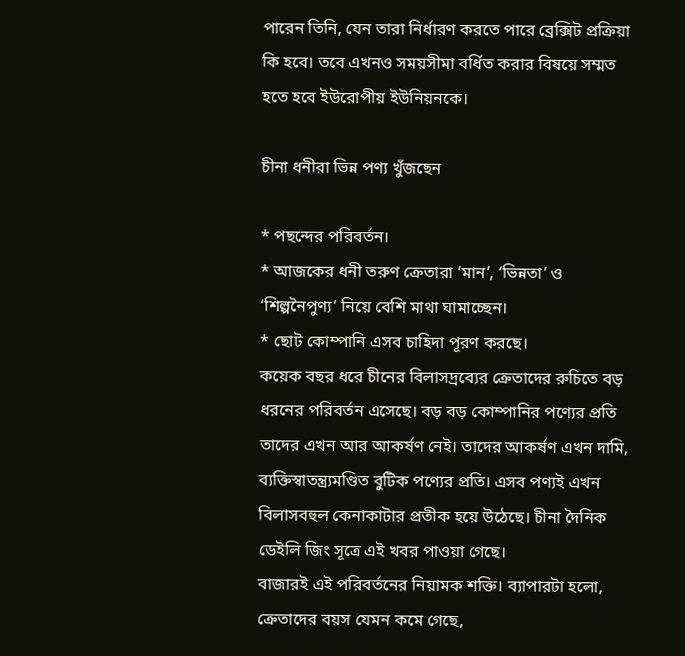পারেন তিনি, যেন তারা নির্ধারণ করতে পারে ব্রেক্সিট প্রক্রিয়া কি হবে। তবে এখনও সময়সীমা বর্ধিত করার বিষয়ে সম্মত হতে হবে ইউরোপীয় ইউনিয়নকে।

চীনা ধনীরা ভিন্ন পণ্য খুঁজছেন

* পছন্দের পরিবর্তন।
* আজকের ধনী তরুণ ক্রেতারা ‘মান’, ‘ভিন্নতা’ ও ‘শিল্পনৈপুণ্য’ নিয়ে বেশি মাথা ঘামাচ্ছেন।
* ছোট কোম্পানি এসব চাহিদা পূরণ করছে।
কয়েক বছর ধরে চীনের বিলাসদ্রব্যের ক্রেতাদের রুচিতে বড় ধরনের পরিবর্তন এসেছে। বড় বড় কোম্পানির পণ্যের প্রতি তাদের এখন আর আকর্ষণ নেই। তাদের আকর্ষণ এখন দামি, ব্যক্তিস্বাতন্ত্র্যমণ্ডিত বুটিক পণ্যের প্রতি। এসব পণ্যই এখন বিলাসবহুল কেনাকাটার প্রতীক হয়ে উঠেছে। চীনা দৈনিক ডেইলি জিং সূত্রে এই খবর পাওয়া গেছে।
বাজারই এই পরিবর্তনের নিয়ামক শক্তি। ব্যাপারটা হলো, ক্রেতাদের বয়স যেমন কমে গেছে,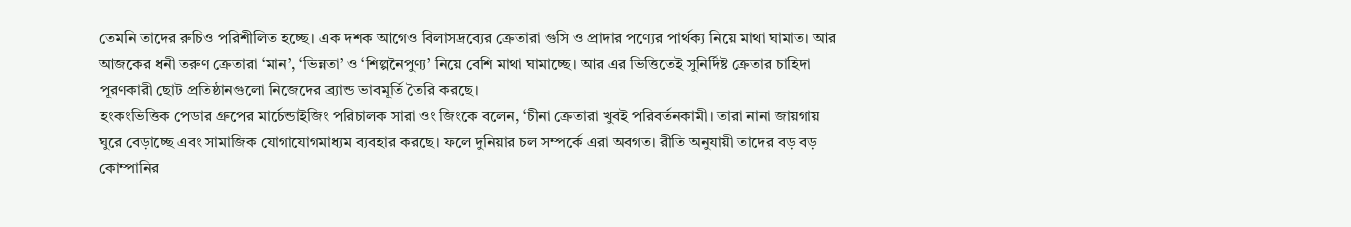তেমনি তাদের রুচিও পরিশীলিত হচ্ছে। এক দশক আগেও বিলাসদ্রব্যের ক্রেতারা গুসি ও প্রাদার পণ্যের পার্থক্য নিয়ে মাথা ঘামাত। আর আজকের ধনী তরুণ ক্রেতারা ‘মান’, ‘ভিন্নতা’ ও ‘শিল্পনৈপুণ্য’ নিয়ে বেশি মাথা ঘামাচ্ছে। আর এর ভিত্তিতেই সুনির্দিষ্ট ক্রেতার চাহিদা পূরণকারী ছোট প্রতিষ্ঠানগুলো নিজেদের ব্র্যান্ড ভাবমূর্তি তৈরি করছে।
হংকংভিত্তিক পেডার গ্রুপের মার্চেন্ডাইজিং পরিচালক সারা ওং জিংকে বলেন, ‘চীনা ক্রেতারা খুবই পরিবর্তনকামী। তারা নানা জায়গায় ঘুরে বেড়াচ্ছে এবং সামাজিক যোগাযোগমাধ্যম ব্যবহার করছে। ফলে দুনিয়ার চল সম্পর্কে এরা অবগত। রীতি অনুযায়ী তাদের বড় বড় কোম্পানির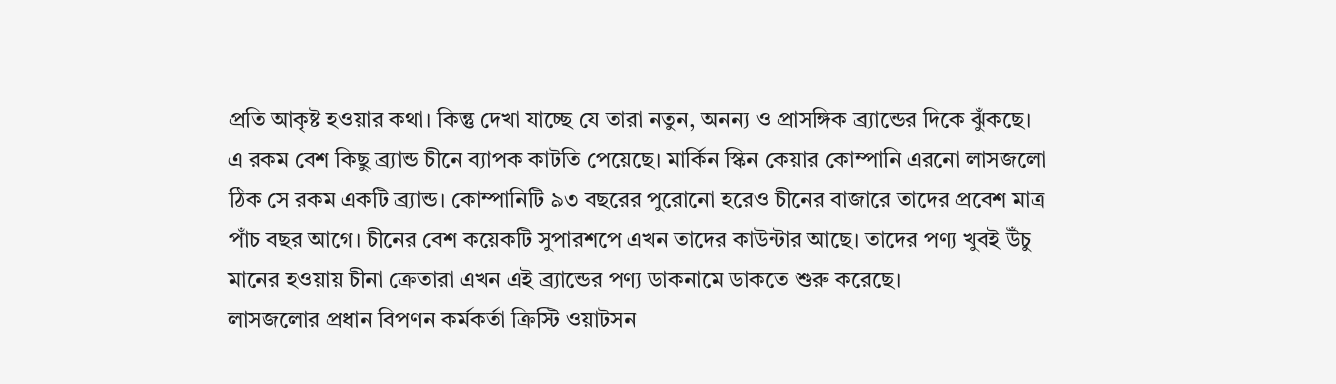প্রতি আকৃষ্ট হওয়ার কথা। কিন্তু দেখা যাচ্ছে যে তারা নতুন, অনন্য ও প্রাসঙ্গিক ব্র্যান্ডের দিকে ঝুঁকছে।
এ রকম বেশ কিছু ব্র্যান্ড চীনে ব্যাপক কাটতি পেয়েছে। মার্কিন স্কিন কেয়ার কোম্পানি এরনো লাসজলো ঠিক সে রকম একটি ব্র্যান্ড। কোম্পানিটি ৯৩ বছরের পুরোনো হরেও চীনের বাজারে তাদের প্রবেশ মাত্র পাঁচ বছর আগে। চীনের বেশ কয়েকটি সুপারশপে এখন তাদের কাউন্টার আছে। তাদের পণ্য খুবই উঁচু মানের হওয়ায় চীনা ক্রেতারা এখন এই ব্র্যান্ডের পণ্য ডাকনামে ডাকতে শুরু করেছে।
লাসজলোর প্রধান বিপণন কর্মকর্তা ক্রিস্টি ওয়াটসন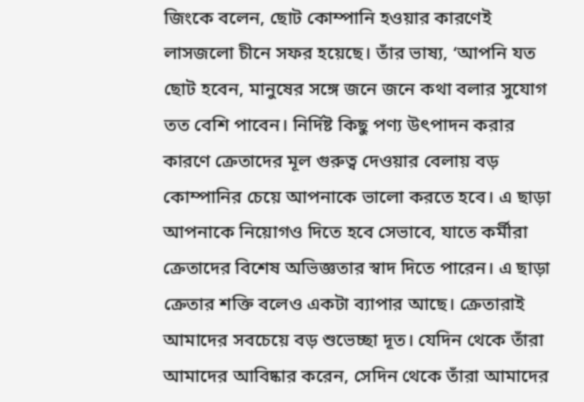জিংকে বলেন, ছোট কোম্পানি হওয়ার কারণেই লাসজলো চীনে সফর হয়েছে। তাঁর ভাষ্য, ‘আপনি যত ছোট হবেন, মানুষের সঙ্গে জনে জনে কথা বলার সুযোগ তত বেশি পাবেন। নির্দিষ্ট কিছু পণ্য উৎপাদন করার কারণে ক্রেতাদের মূল গুরুত্ব দেওয়ার বেলায় বড় কোম্পানির চেয়ে আপনাকে ভালো করতে হবে। এ ছাড়া আপনাকে নিয়োগও দিতে হবে সেভাবে, যাতে কর্মীরা ক্রেতাদের বিশেষ অভিজ্ঞতার স্বাদ দিতে পারেন। এ ছাড়া ক্রেতার শক্তি বলেও একটা ব্যাপার আছে। ক্রেতারাই আমাদের সবচেয়ে বড় শুভেচ্ছা দূত। যেদিন থেকে তাঁরা আমাদের আবিষ্কার করেন, সেদিন থেকে তাঁরা আমাদের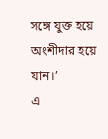সঙ্গে যুক্ত হয়ে অংশীদার হয়ে যান।’
এ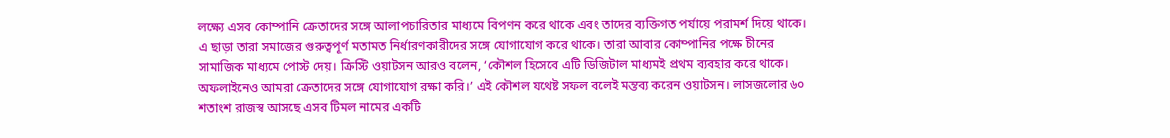লক্ষ্যে এসব কোম্পানি ক্রেতাদের সঙ্গে আলাপচারিতার মাধ্যমে বিপণন করে থাকে এবং তাদের ব্যক্তিগত পর্যায়ে পরামর্শ দিয়ে থাকে। এ ছাড়া তারা সমাজের গুরুত্বপূর্ণ মতামত নির্ধারণকারীদের সঙ্গে যোগাযোগ করে থাকে। তারা আবার কোম্পানির পক্ষে চীনের সামাজিক মাধ্যমে পোস্ট দেয়। ক্রিস্টি ওয়াটসন আরও বলেন, ‘কৌশল হিসেবে এটি ডিজিটাল মাধ্যমই প্রথম ব্যবহার করে থাকে। অফলাইনেও আমরা ক্রেতাদের সঙ্গে যোগাযোগ রক্ষা করি।’ এই কৌশল যথেষ্ট সফল বলেই মন্তব্য করেন ওয়াটসন। লাসজলোর ৬০ শতাংশ রাজস্ব আসছে এসব টিমল নামের একটি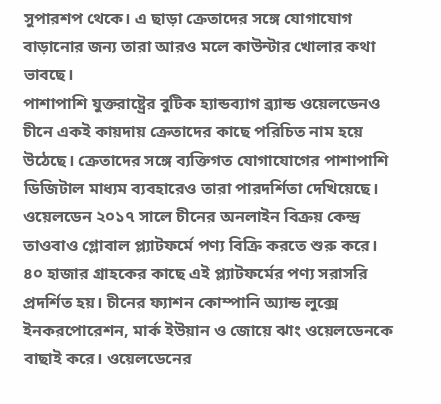সুপারশপ থেকে। এ ছাড়া ক্রেতাদের সঙ্গে যোগাযোগ বাড়ানোর জন্য তারা আরও মলে কাউন্টার খোলার কথা ভাবছে।
পাশাপাশি যুক্তরাষ্ট্রের বুটিক হ্যান্ডব্যাগ ব্র্যান্ড ওয়েলডেনও চীনে একই কায়দায় ক্রেতাদের কাছে পরিচিত নাম হয়ে উঠেছে। ক্রেতাদের সঙ্গে ব্যক্তিগত যোগাযোগের পাশাপাশি ডিজিটাল মাধ্যম ব্যবহারেও তারা পারদর্শিতা দেখিয়েছে।
ওয়েলডেন ২০১৭ সালে চীনের অনলাইন বিক্রয় কেন্দ্র তাওবাও গ্লোবাল প্ল্যাটফর্মে পণ্য বিক্রি করতে শুরু করে। ৪০ হাজার গ্রাহকের কাছে এই প্ল্যাটফর্মের পণ্য সরাসরি প্রদর্শিত হয়। চীনের ফ্যাশন কোম্পানি অ্যান্ড লুক্সে ইনকরপোরেশন, মার্ক ইউয়ান ও জোয়ে ঝাং ওয়েলডেনকে বাছাই করে। ওয়েলডেনের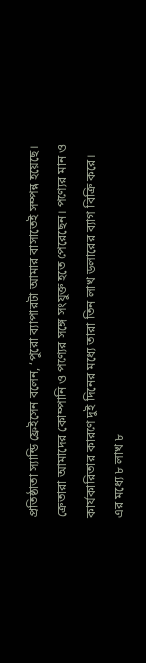প্রতিষ্ঠাতা স্যান্ডি ফ্রেইসেন বলেন, ‘পুরো ব্যাপারটা আমার বাসাতেই সম্পন্ন হয়েছে। ক্রেতারা আমাদের কোম্পানি ও পণ্যের সঙ্গে সংযুক্ত হতে পেরেছেন। পণ্যের মান ও কার্যকারিতার কারণে দুই দিনের মধ্যে তারা তিন লাখ ডলারের ব্যাগ বিক্রি করে। এর মধ্যে ৮ লাখ ৮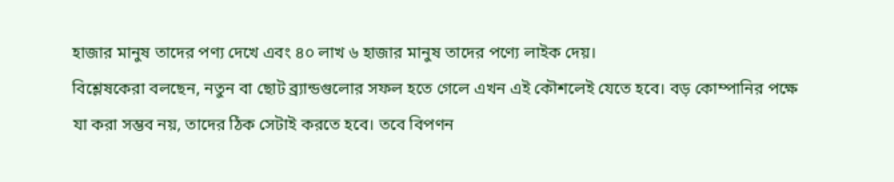হাজার মানুষ তাদের পণ্য দেখে এবং ৪০ লাখ ৬ হাজার মানুষ তাদের পণ্যে লাইক দেয়।
বিশ্লেষকেরা বলছেন, নতুন বা ছোট ব্র্যান্ডগুলোর সফল হতে গেলে এখন এই কৌশলেই যেতে হবে। বড় কোম্পানির পক্ষে যা করা সম্ভব নয়, তাদের ঠিক সেটাই করতে হবে। তবে বিপণন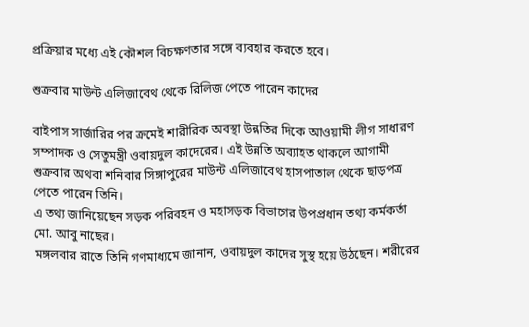প্রক্রিয়ার মধ্যে এই কৌশল বিচক্ষণতার সঙ্গে ব্যবহার করতে হবে।

শুক্রবার মাউন্ট এলিজাবেথ থেকে রিলিজ পেতে পারেন কাদের

বাইপাস সার্জারির পর ক্রমেই শারীরিক অবস্থা উন্নতির দিকে আওয়ামী লীগ সাধারণ সম্পাদক ও সেতুমন্ত্রী ওবায়দুল কাদেরের। এই উন্নতি অব্যাহত থাকলে আগামী শুক্রবার অথবা শনিবার সিঙ্গাপুরের মাউন্ট এলিজাবেথ হাসপাতাল থেকে ছাড়পত্র পেতে পারেন তিনি।
এ তথ্য জানিয়েছেন সড়ক পরিবহন ও মহাসড়ক বিভাগের উপপ্রধান তথ্য কর্মকর্তা মো. আবু নাছের।
মঙ্গলবার রাতে তিনি গণমাধ্যমে জানান, ওবায়দুল কাদের সুস্থ হয়ে উঠছেন। শরীরের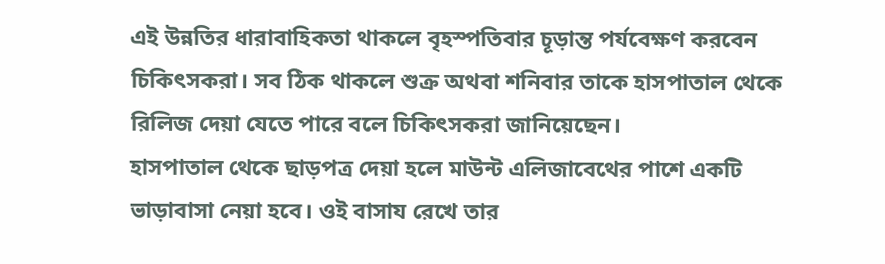এই উন্নতির ধারাবাহিকতা থাকলে বৃহস্পতিবার চূড়ান্ত পর্যবেক্ষণ করবেন চিকিৎসকরা। সব ঠিক থাকলে শুক্র অথবা শনিবার তাকে হাসপাতাল থেকে রিলিজ দেয়া যেতে পারে বলে চিকিৎসকরা জানিয়েছেন।
হাসপাতাল থেকে ছাড়পত্র দেয়া হলে মাউন্ট এলিজাবেথের পাশে একটি ভাড়াবাসা নেয়া হবে। ওই বাসায রেখে তার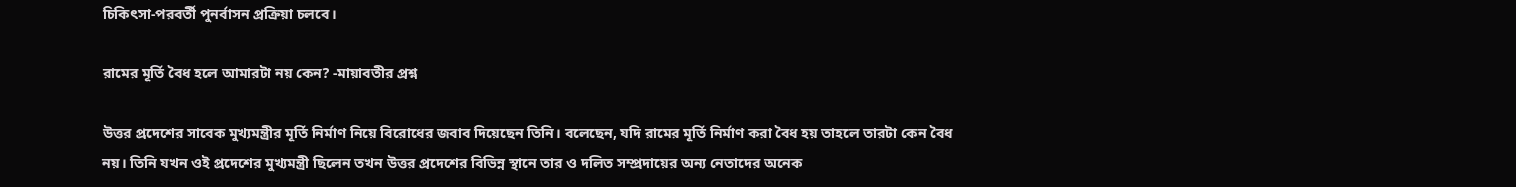চিকিৎসা-পরবর্তী পুনর্বাসন প্রক্রিয়া চলবে।

রামের মূর্তি বৈধ হলে আমারটা নয় কেন? -মায়াবতীর প্রশ্ন

উত্তর প্রদেশের সাবেক মুখ্যমন্ত্রীর মূর্তি নির্মাণ নিয়ে বিরোধের জবাব দিয়েছেন তিনি। বলেছেন, যদি রামের মূর্তি নির্মাণ করা বৈধ হয় তাহলে তারটা কেন বৈধ নয়। তিনি যখন ওই প্রদেশের মুখ্যমন্ত্রী ছিলেন তখন উত্তর প্রদেশের বিভিন্ন স্থানে তার ও দলিত সম্প্রদায়ের অন্য নেতাদের অনেক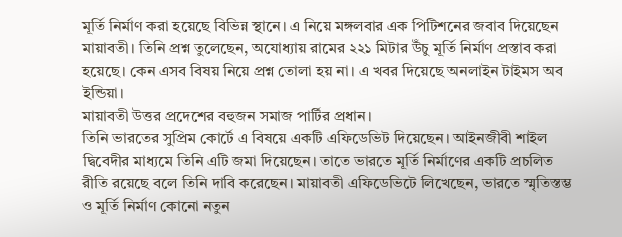মূর্তি নির্মাণ করা হয়েছে বিভিন্ন স্থানে। এ নিয়ে মঙ্গলবার এক পিটিশনের জবাব দিয়েছেন মায়াবতী। তিনি প্রশ্ন তুলেছেন, অযোধ্যায় রামের ২২১ মিটার উঁচু মূর্তি নির্মাণ প্রস্তাব করা হয়েছে। কেন এসব বিষয় নিয়ে প্রশ্ন তোলা হয় না। এ খবর দিয়েছে অনলাইন টাইমস অব ইন্ডিয়া।
মায়াবতী উত্তর প্রদেশের বহুজন সমাজ পার্টির প্রধান।
তিনি ভারতের সুপ্রিম কোর্টে এ বিষয়ে একটি এফিডেভিট দিয়েছেন। আইনজীবী শাইল দ্বিবেদীর মাধ্যমে তিনি এটি জমা দিয়েছেন। তাতে ভারতে মূর্তি নির্মাণের একটি প্রচলিত রীতি রয়েছে বলে তিনি দাবি করেছেন। মায়াবতী এফিডেভিটে লিখেছেন, ভারতে স্মৃতিস্তম্ভ ও মূর্তি নির্মাণ কোনো নতুন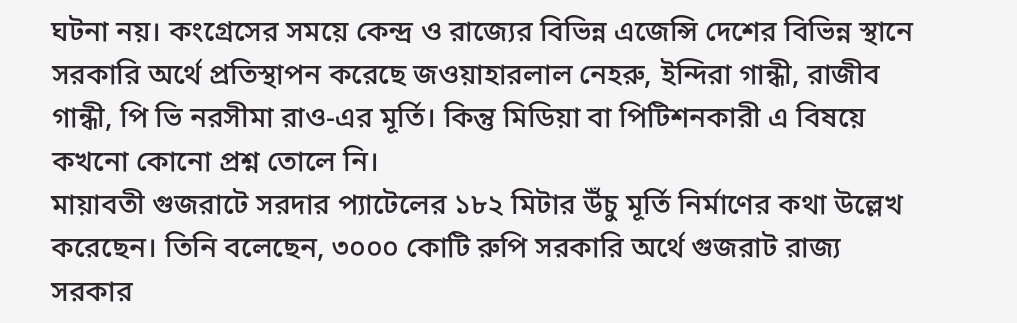ঘটনা নয়। কংগ্রেসের সময়ে কেন্দ্র ও রাজ্যের বিভিন্ন এজেন্সি দেশের বিভিন্ন স্থানে সরকারি অর্থে প্রতিস্থাপন করেছে জওয়াহারলাল নেহরু, ইন্দিরা গান্ধী, রাজীব গান্ধী, পি ভি নরসীমা রাও-এর মূর্তি। কিন্তু মিডিয়া বা পিটিশনকারী এ বিষয়ে কখনো কোনো প্রশ্ন তোলে নি।
মায়াবতী গুজরাটে সরদার প্যাটেলের ১৮২ মিটার উঁচু মূর্তি নির্মাণের কথা উল্লেখ করেছেন। তিনি বলেছেন, ৩০০০ কোটি রুপি সরকারি অর্থে গুজরাট রাজ্য সরকার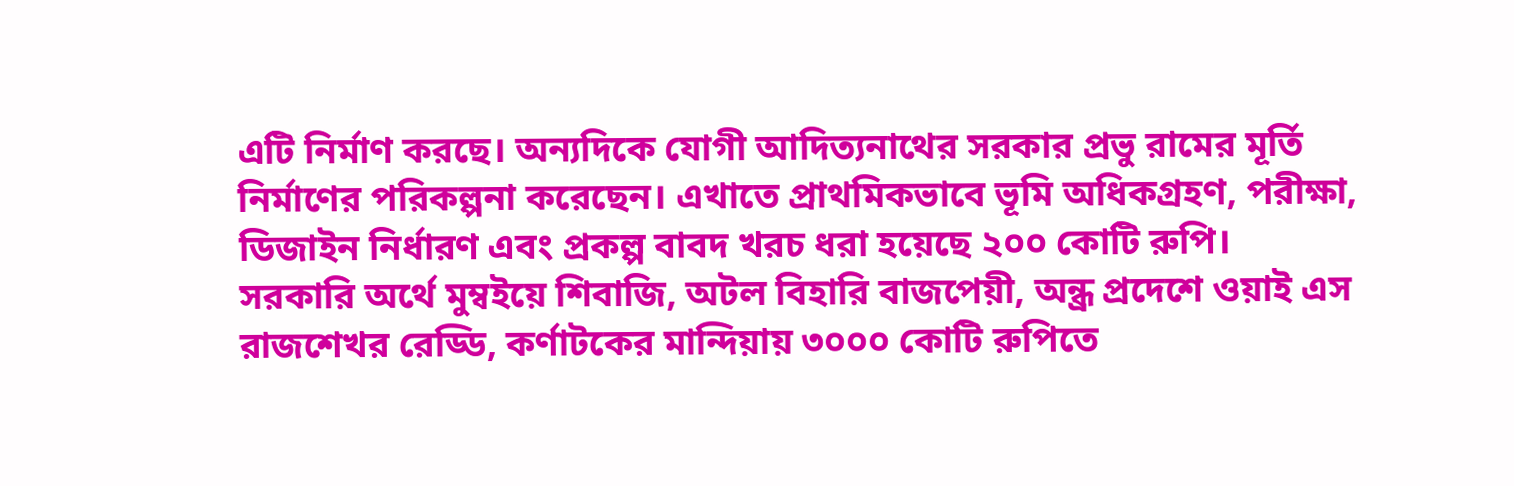এটি নির্মাণ করছে। অন্যদিকে যোগী আদিত্যনাথের সরকার প্রভু রামের মূর্তি নির্মাণের পরিকল্পনা করেছেন। এখাতে প্রাথমিকভাবে ভূমি অধিকগ্রহণ, পরীক্ষা, ডিজাইন নির্ধারণ এবং প্রকল্প বাবদ খরচ ধরা হয়েছে ২০০ কোটি রুপি।
সরকারি অর্থে মুম্বইয়ে শিবাজি, অটল বিহারি বাজপেয়ী, অন্ধ্র প্রদেশে ওয়াই এস রাজশেখর রেড্ডি, কর্ণাটকের মান্দিয়ায় ৩০০০ কোটি রুপিতে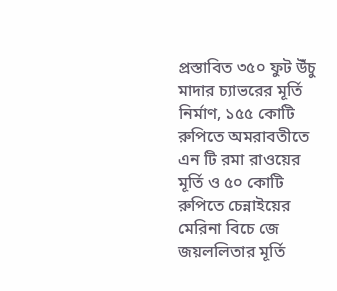প্রস্তাবিত ৩৫০ ফুট উঁচু মাদার চ্যাভরের মূর্তি নির্মাণ, ১৫৫ কোটি রুপিতে অমরাবতীতে এন টি রমা রাওয়ের মূর্তি ও ৫০ কোটি রুপিতে চেন্নাইয়ের মেরিনা বিচে জে জয়ললিতার মূর্তি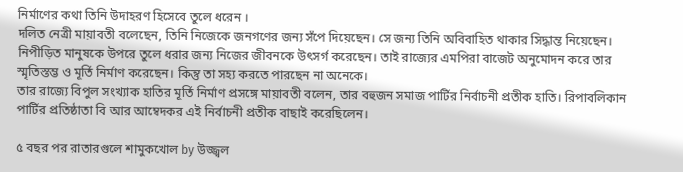নির্মাণের কথা তিনি উদাহরণ হিসেবে তুলে ধরেন ।
দলিত নেত্রী মায়াবতী বলেছেন, তিনি নিজেকে জনগণের জন্য সঁপে দিয়েছেন। সে জন্য তিনি অবিবাহিত থাকার সিদ্ধান্ত নিয়েছেন। নিপীড়িত মানুষকে উপরে তুলে ধরার জন্য নিজের জীবনকে উৎসর্গ করেছেন। তাই রাজ্যের এমপিরা বাজেট অনুমোদন করে তার স্মৃতিস্তম্ভ ও মূর্তি নির্মাণ করেছেন। কিন্তু তা সহ্য করতে পারছেন না অনেকে।
তার রাজ্যে বিপুল সংখ্যাক হাতির মূর্তি নির্মাণ প্রসঙ্গে মায়াবতী বলেন, তার বহুজন সমাজ পার্টির নির্বাচনী প্রতীক হাতি। রিপাবলিকান পার্টির প্রতিষ্ঠাতা বি আর আম্বেদকর এই নির্বাচনী প্রতীক বাছাই করেছিলেন।

৫ বছর পর রাতারগুলে শামুকখোল by উজ্জ্বল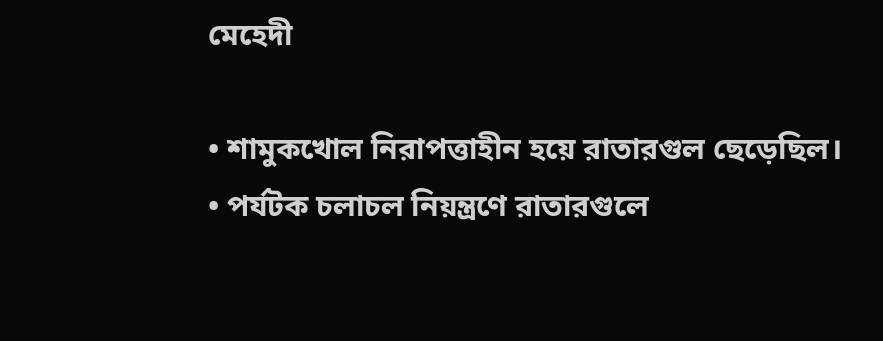মেহেদী

• শামুকখোল নিরাপত্তাহীন হয়ে রাতারগুল ছেড়েছিল।
• পর্যটক চলাচল নিয়ন্ত্রণে রাতারগুলে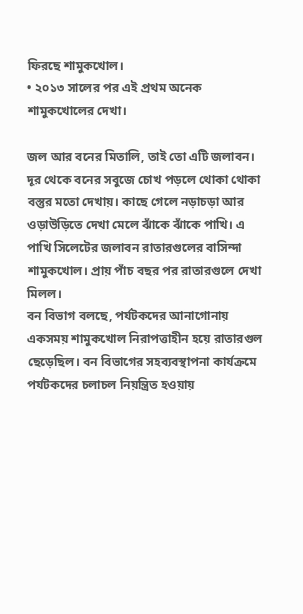ফিরছে শামুকখোল।
• ২০১৩ সালের পর এই প্রথম অনেক শামুকখোলের দেখা।

জল আর বনের মিতালি, তাই তো এটি জলাবন। দূর থেকে বনের সবুজে চোখ পড়লে থোকা থোকা বস্তুর মতো দেখায়। কাছে গেলে নড়াচড়া আর ওড়াউড়িতে দেখা মেলে ঝাঁকে ঝাঁকে পাখি। এ পাখি সিলেটের জলাবন রাতারগুলের বাসিন্দা শামুকখোল। প্রায় পাঁচ বছর পর রাতারগুলে দেখা মিলল।
বন বিভাগ বলছে, পর্যটকদের আনাগোনায় একসময় শামুকখোল নিরাপত্তাহীন হয়ে রাতারগুল ছেড়েছিল। বন বিভাগের সহব্যবস্থাপনা কার্যক্রমে পর্যটকদের চলাচল নিয়ন্ত্রিত হওয়ায়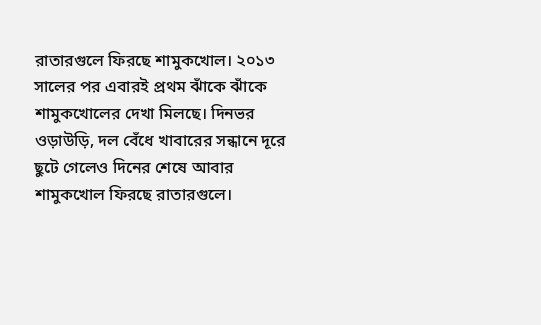রাতারগুলে ফিরছে শামুকখোল। ২০১৩ সালের পর এবারই প্রথম ঝাঁকে ঝাঁকে শামুকখোলের দেখা মিলছে। দিনভর ওড়াউড়ি, দল বেঁধে খাবারের সন্ধানে দূরে ছুটে গেলেও দিনের শেষে আবার শামুকখোল ফিরছে রাতারগুলে।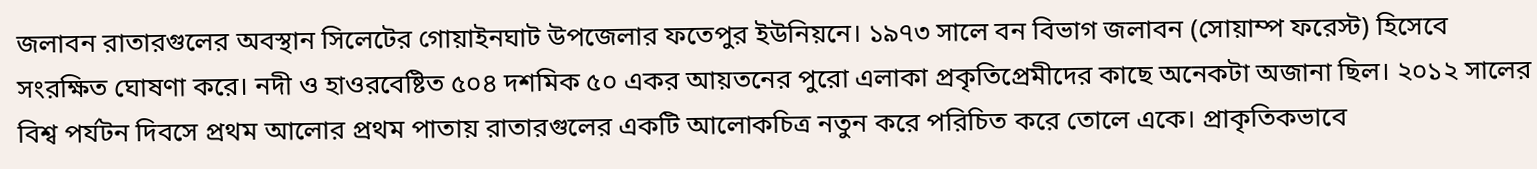জলাবন রাতারগুলের অবস্থান সিলেটের গোয়াইনঘাট উপজেলার ফতেপুর ইউনিয়নে। ১৯৭৩ সালে বন বিভাগ জলাবন (সোয়াম্প ফরেস্ট) হিসেবে সংরক্ষিত ঘোষণা করে। নদী ও হাওরবেষ্টিত ৫০৪ দশমিক ৫০ একর আয়তনের পুরো এলাকা প্রকৃতিপ্রেমীদের কাছে অনেকটা অজানা ছিল। ২০১২ সালের বিশ্ব পর্যটন দিবসে প্রথম আলোর প্রথম পাতায় রাতারগুলের একটি আলোকচিত্র নতুন করে পরিচিত করে তোলে একে। প্রাকৃতিকভাবে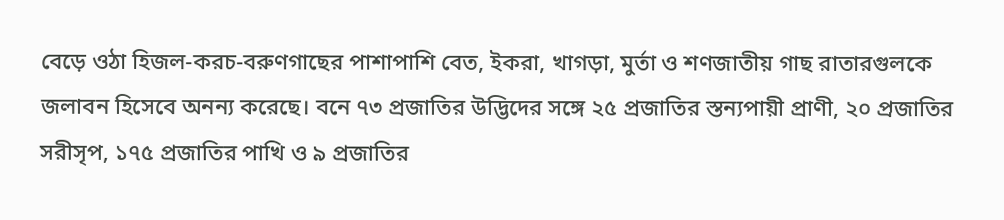বেড়ে ওঠা হিজল-করচ-বরুণগাছের পাশাপাশি বেত, ইকরা, খাগড়া, মুর্তা ও শণজাতীয় গাছ রাতারগুলকে জলাবন হিসেবে অনন্য করেছে। বনে ৭৩ প্রজাতির উদ্ভিদের সঙ্গে ২৫ প্রজাতির স্তন্যপায়ী প্রাণী, ২০ প্রজাতির সরীসৃপ, ১৭৫ প্রজাতির পাখি ও ৯ প্রজাতির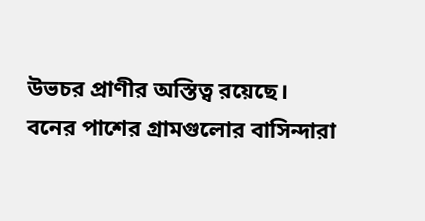উভচর প্রাণীর অস্তিত্ব রয়েছে।
বনের পাশের গ্রামগুলোর বাসিন্দারা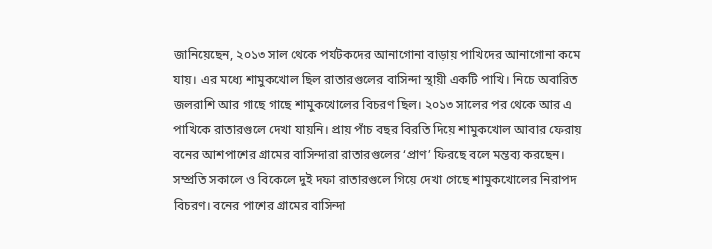জানিয়েছেন, ২০১৩ সাল থেকে পর্যটকদের আনাগোনা বাড়ায় পাখিদের আনাগোনা কমে যায়। এর মধ্যে শামুকখোল ছিল রাতারগুলের বাসিন্দা স্থায়ী একটি পাখি। নিচে অবারিত জলরাশি আর গাছে গাছে শামুকখোলের বিচরণ ছিল। ২০১৩ সালের পর থেকে আর এ পাখিকে রাতারগুলে দেখা যায়নি। প্রায় পাঁচ বছর বিরতি দিয়ে শামুকখোল আবার ফেরায় বনের আশপাশের গ্রামের বাসিন্দারা রাতারগুলের ‘প্রাণ’ ফিরছে বলে মন্তব্য করছেন।
সম্প্রতি সকালে ও বিকেলে দুই দফা রাতারগুলে গিয়ে দেখা গেছে শামুকখোলের নিরাপদ বিচরণ। বনের পাশের গ্রামের বাসিন্দা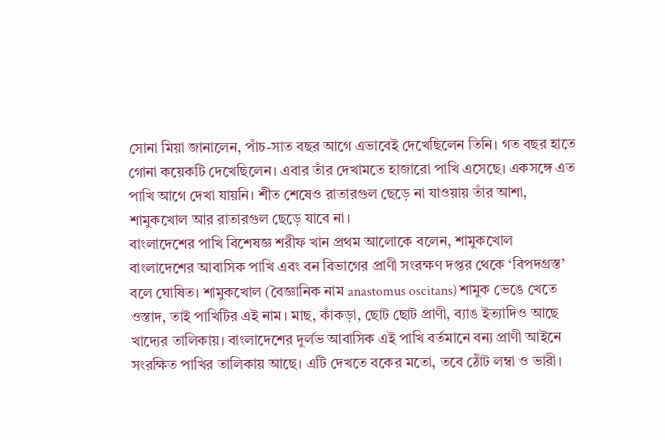সোনা মিয়া জানালেন, পাঁচ-সাত বছর আগে এভাবেই দেখেছিলেন তিনি। গত বছর হাতে গোনা কয়েকটি দেখেছিলেন। এবার তাঁর দেখামতে হাজারো পাখি এসেছে। একসঙ্গে এত পাখি আগে দেখা যায়নি। শীত শেষেও রাতারগুল ছেড়ে না যাওয়ায় তাঁর আশা, শামুকখোল আর রাতারগুল ছেড়ে যাবে না।
বাংলাদেশের পাখি বিশেষজ্ঞ শরীফ খান প্রথম আলোকে বলেন, শামুকখোল বাংলাদেশের আবাসিক পাখি এবং বন বিভাগের প্রাণী সংরক্ষণ দপ্তর থেকে ‘বিপদগ্রস্ত’ বলে ঘোষিত। শামুকখোল (বৈজ্ঞানিক নাম anastomus oscitans) শামুক ভেঙে খেতে ওস্তাদ, তাই পাখিটির এই নাম। মাছ, কাঁকড়া, ছোট ছোট প্রাণী, ব্যাঙ ইত্যাদিও আছে খাদ্যের তালিকায়। বাংলাদেশের দুর্লভ আবাসিক এই পাখি বর্তমানে বন্য প্রাণী আইনে সংরক্ষিত পাখির তালিকায় আছে। এটি দেখতে বকের মতো, তবে ঠোঁট লম্বা ও ভারী।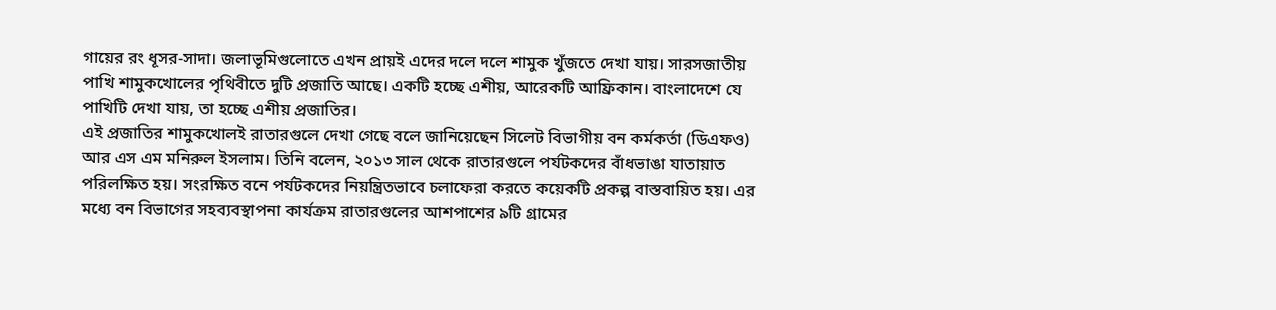গায়ের রং ধূসর-সাদা। জলাভূমিগুলোতে এখন প্রায়ই এদের দলে দলে শামুক খুঁজতে দেখা যায়। সারসজাতীয় পাখি শামুকখোলের পৃথিবীতে দুটি প্রজাতি আছে। একটি হচ্ছে এশীয়, আরেকটি আফ্রিকান। বাংলাদেশে যে পাখিটি দেখা যায়, তা হচ্ছে এশীয় প্রজাতির।
এই প্রজাতির শামুকখোলই রাতারগুলে দেখা গেছে বলে জানিয়েছেন সিলেট বিভাগীয় বন কর্মকর্তা (ডিএফও) আর এস এম মনিরুল ইসলাম। তিনি বলেন, ২০১৩ সাল থেকে রাতারগুলে পর্যটকদের বাঁধভাঙা যাতায়াত পরিলক্ষিত হয়। সংরক্ষিত বনে পর্যটকদের নিয়ন্ত্রিতভাবে চলাফেরা করতে কয়েকটি প্রকল্প বাস্তবায়িত হয়। এর মধ্যে বন বিভাগের সহব্যবস্থাপনা কার্যক্রম রাতারগুলের আশপাশের ৯টি গ্রামের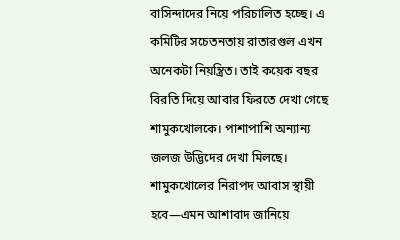বাসিন্দাদের নিয়ে পরিচালিত হচ্ছে। এ কমিটির সচেতনতায় রাতারগুল এখন অনেকটা নিয়ন্ত্রিত। তাই কয়েক বছর বিরতি দিয়ে আবার ফিরতে দেখা গেছে শামুকখোলকে। পাশাপাশি অন্যান্য জলজ উদ্ভিদের দেখা মিলছে।
শামুকখোলের নিরাপদ আবাস স্থায়ী হবে—এমন আশাবাদ জানিয়ে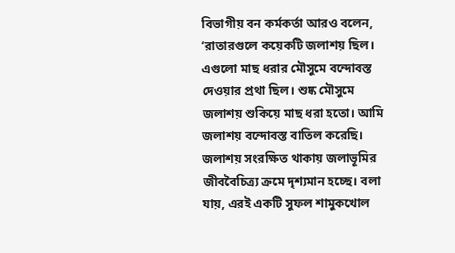বিভাগীয় বন কর্মকর্তা আরও বলেন, ‘রাতারগুলে কয়েকটি জলাশয় ছিল। এগুলো মাছ ধরার মৌসুমে বন্দোবস্ত দেওয়ার প্রথা ছিল। শুষ্ক মৌসুমে জলাশয় শুকিয়ে মাছ ধরা হতো। আমি জলাশয় বন্দোবস্ত বাতিল করেছি। জলাশয় সংরক্ষিত থাকায় জলাভূমির জীববৈচিত্র্য ক্রমে দৃশ্যমান হচ্ছে। বলা যায়, এরই একটি সুফল শামুকখোল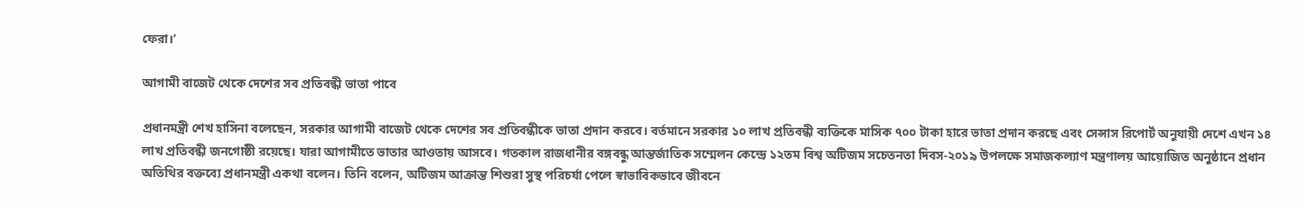ফেরা।’

আগামী বাজেট থেকে দেশের সব প্রতিবন্ধী ভাতা পাবে

প্রধানমন্ত্রী শেখ হাসিনা বলেছেন, সরকার আগামী বাজেট থেকে দেশের সব প্রতিবন্ধীকে ভাতা প্রদান করবে। বর্তমানে সরকার ১০ লাখ প্রতিবন্ধী ব্যক্তিকে মাসিক ৭০০ টাকা হারে ভাতা প্রদান করছে এবং সেন্সাস রিপোর্ট অনুযায়ী দেশে এখন ১৪ লাখ প্রতিবন্ধী জনগোষ্ঠী রয়েছে। যারা আগামীতে ভাতার আওতায় আসবে। গতকাল রাজধানীর বঙ্গবন্ধু আন্তর্জাতিক সম্মেলন কেন্দ্রে ১২তম বিশ্ব অটিজম সচেতনতা দিবস-২০১৯ উপলক্ষে সমাজকল্যাণ মন্ত্রণালয় আয়োজিত অনুষ্ঠানে প্রধান অতিথির বক্তব্যে প্রধানমন্ত্রী একথা বলেন। তিনি বলেন, অটিজম আক্রান্ত শিশুরা সুস্থ পরিচর্যা পেলে স্বাভাবিকভাবে জীবনে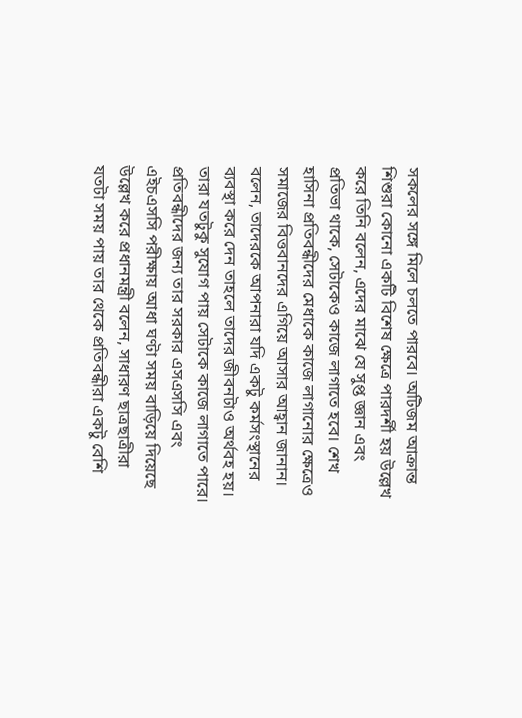সকলের সঙ্গে মিলে চলতে পারবে। অটিজম আক্রান্ত শিশুরা কোনো একটি বিশেষ ক্ষেত্রে পারদর্শী হয় উল্লেখ করে তিনি বলেন, এদের মাঝে যে সুপ্ত জ্ঞান এবং প্রতিভা থাকে, সেটাকেও কাজে লাগাতে হবে। শেখ হাসিনা প্রতিবন্ধীদের মেধাকে কাজে লাগানোর ক্ষেত্রেও সমাজের বিত্তবানদের এগিয়ে আসার আহ্বান জানান। বলেন, তাদেরকে আপনারা যদি একটু কর্মসংস্থানের ব্যবস্থা করে দেন তাহলে তাদের জীবনটাও অর্থবহ হয়।
তারা যতটুকু সুযোগ পায় সেটাকে কাজে লাগাতে পারে। প্রতিবন্ধীদের জন্য তার সরকার এসএসসি এবং এইচএসসি পরীক্ষায় আধা ঘণ্টা সময় বাড়িয়ে দিয়েছে উল্লেখ করে প্রধানমন্ত্রী বলেন, সাধারণ ছাত্রছাত্রীরা যতটা সময় পায় তার থেকে প্রতিবন্ধীরা একটু বেশি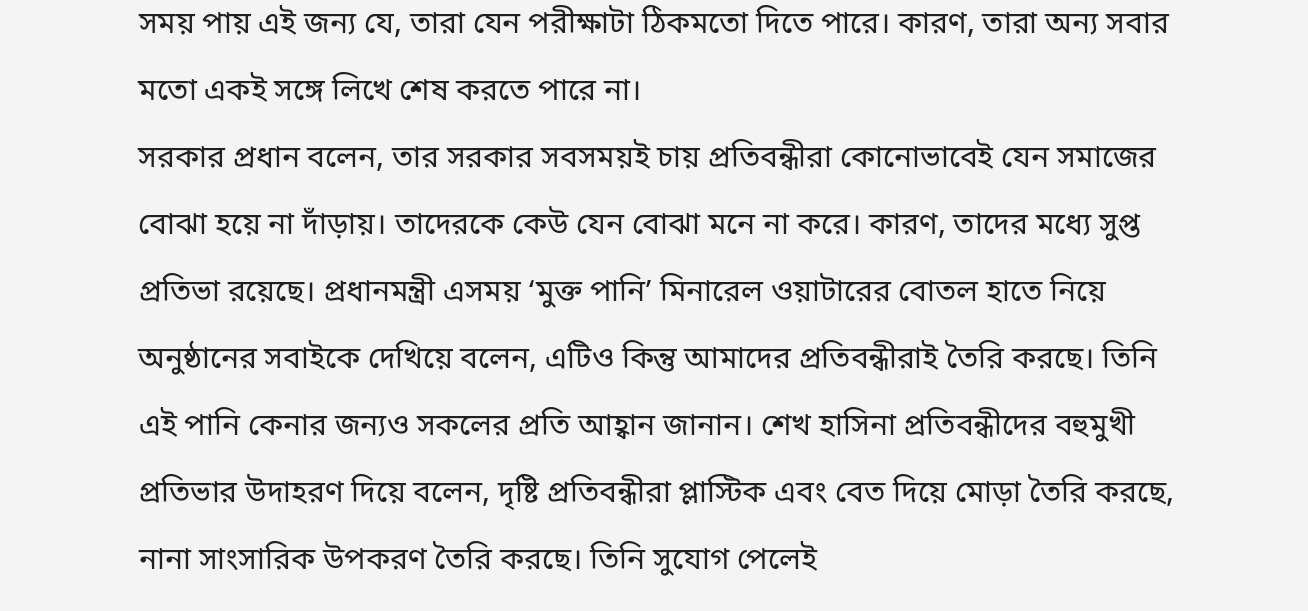সময় পায় এই জন্য যে, তারা যেন পরীক্ষাটা ঠিকমতো দিতে পারে। কারণ, তারা অন্য সবার মতো একই সঙ্গে লিখে শেষ করতে পারে না।
সরকার প্রধান বলেন, তার সরকার সবসময়ই চায় প্রতিবন্ধীরা কোনোভাবেই যেন সমাজের বোঝা হয়ে না দাঁড়ায়। তাদেরকে কেউ যেন বোঝা মনে না করে। কারণ, তাদের মধ্যে সুপ্ত প্রতিভা রয়েছে। প্রধানমন্ত্রী এসময় ‘মুক্ত পানি’ মিনারেল ওয়াটারের বোতল হাতে নিয়ে অনুষ্ঠানের সবাইকে দেখিয়ে বলেন, এটিও কিন্তু আমাদের প্রতিবন্ধীরাই তৈরি করছে। তিনি এই পানি কেনার জন্যও সকলের প্রতি আহ্বান জানান। শেখ হাসিনা প্রতিবন্ধীদের বহুমুখী প্রতিভার উদাহরণ দিয়ে বলেন, দৃষ্টি প্রতিবন্ধীরা প্লাস্টিক এবং বেত দিয়ে মোড়া তৈরি করছে, নানা সাংসারিক উপকরণ তৈরি করছে। তিনি সুযোগ পেলেই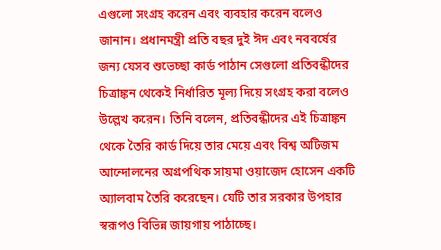এগুলো সংগ্রহ করেন এবং ব্যবহার করেন বলেও জানান। প্রধানমন্ত্রী প্রতি বছর দুই ঈদ এবং নববর্ষের জন্য যেসব শুভেচ্ছা কার্ড পাঠান সেগুলো প্রতিবন্ধীদের চিত্রাঙ্কন থেকেই নির্ধারিত মূল্য দিয়ে সংগ্রহ করা বলেও উল্লেখ করেন। তিনি বলেন, প্রতিবন্ধীদের এই চিত্রাঙ্কন থেকে তৈরি কার্ড দিয়ে তার মেয়ে এবং বিশ্ব অটিজম আন্দোলনের অগ্রপথিক সায়মা ওয়াজেদ হোসেন একটি অ্যালবাম তৈরি করেছেন। যেটি তার সরকার উপহার স্বরূপও বিভিন্ন জায়গায় পাঠাচ্ছে।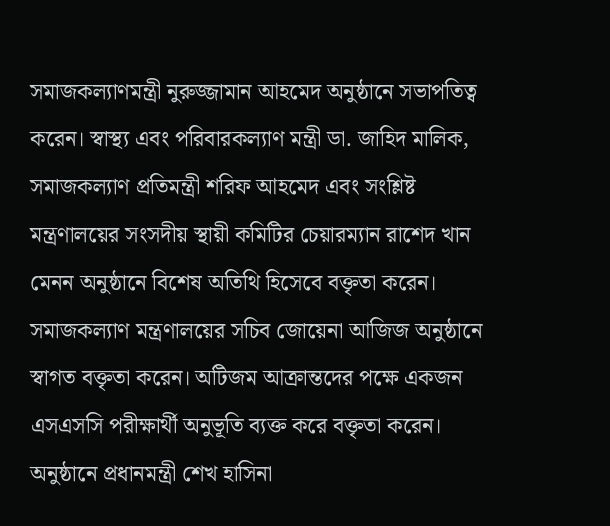সমাজকল্যাণমন্ত্রী নুরুজ্জামান আহমেদ অনুষ্ঠানে সভাপতিত্ব করেন। স্বাস্থ্য এবং পরিবারকল্যাণ মন্ত্রী ডা. জাহিদ মালিক, সমাজকল্যাণ প্রতিমন্ত্রী শরিফ আহমেদ এবং সংশ্লিষ্ট মন্ত্রণালয়ের সংসদীয় স্থায়ী কমিটির চেয়ারম্যান রাশেদ খান মেনন অনুষ্ঠানে বিশেষ অতিথি হিসেবে বক্তৃতা করেন। সমাজকল্যাণ মন্ত্রণালয়ের সচিব জোয়েনা আজিজ অনুষ্ঠানে স্বাগত বক্তৃতা করেন। অটিজম আক্রান্তদের পক্ষে একজন এসএসসি পরীক্ষার্থী অনুভূতি ব্যক্ত করে বক্তৃতা করেন। অনুষ্ঠানে প্রধানমন্ত্রী শেখ হাসিনা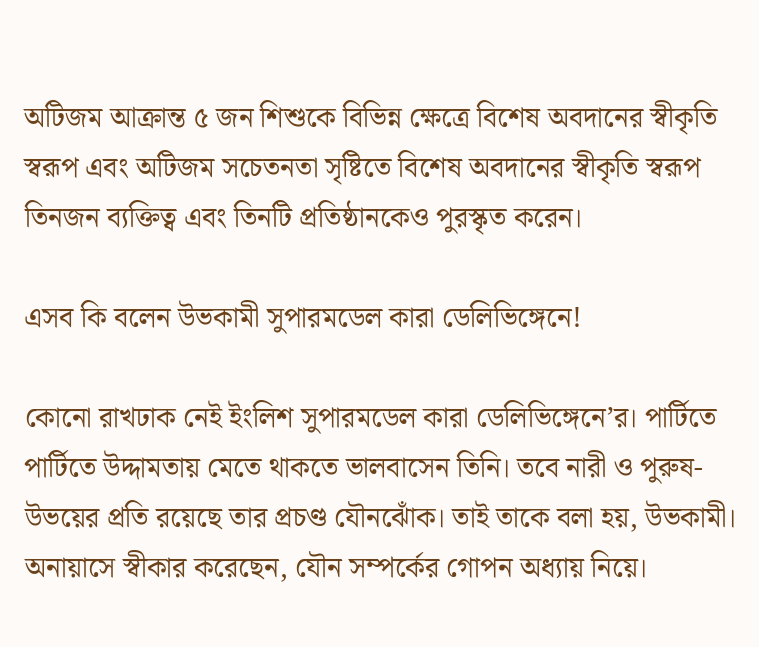অটিজম আক্রান্ত ৫ জন শিশুকে বিভিন্ন ক্ষেত্রে বিশেষ অবদানের স্বীকৃতি স্বরূপ এবং অটিজম সচেতনতা সৃষ্টিতে বিশেষ অবদানের স্বীকৃতি স্বরূপ তিনজন ব্যক্তিত্ব এবং তিনটি প্রতিষ্ঠানকেও পুরস্কৃত করেন।

এসব কি বলেন উভকামী সুপারমডেল কারা ডেলিভিঙ্গেনে!

কোনো রাখঢাক নেই ইংলিশ সুপারমডেল কারা ডেলিভিঙ্গেনে’র। পার্টিতে পার্টিতে উদ্দামতায় মেতে থাকতে ভালবাসেন তিনি। তবে নারী ও পুরুষ- উভয়ের প্রতি রয়েছে তার প্রচণ্ড যৌনঝোঁক। তাই তাকে বলা হয়, উভকামী। অনায়াসে স্বীকার করেছেন, যৌন সম্পর্কের গোপন অধ্যায় নিয়ে।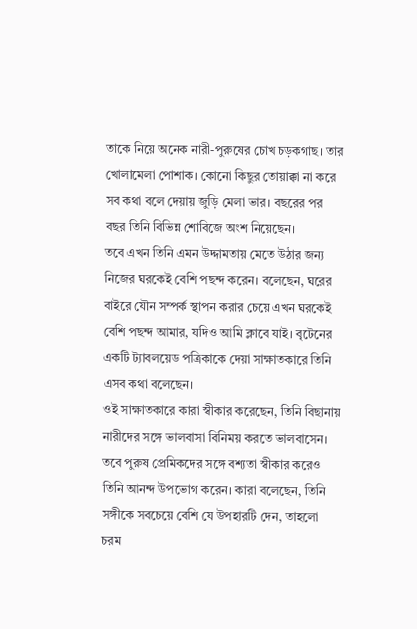তাকে নিয়ে অনেক নারী-পুরুষের চোখ চড়কগাছ। তার খোলামেলা পোশাক। কোনো কিছুর তোয়াক্কা না করে সব কথা বলে দেয়ায় জুড়ি মেলা ভার। বছরের পর বছর তিনি বিভিন্ন শোবিজে অংশ নিয়েছেন।
তবে এখন তিনি এমন উদ্দামতায় মেতে উঠার জন্য নিজের ঘরকেই বেশি পছন্দ করেন। বলেছেন, ঘরের বাইরে যৌন সম্পর্ক স্থাপন করার চেয়ে এখন ঘরকেই বেশি পছন্দ আমার, যদিও আমি ক্লাবে যাই। বৃটেনের একটি ট্যাবলয়েড পত্রিকাকে দেয়া সাক্ষাতকারে তিনি এসব কথা বলেছেন।
ওই সাক্ষাতকারে কারা স্বীকার করেছেন, তিনি বিছানায় নারীদের সঙ্গে ভালবাসা বিনিময় করতে ভালবাসেন। তবে পুরুষ প্রেমিকদের সঙ্গে বশ্যতা স্বীকার করেও তিনি আনন্দ উপভোগ করেন। কারা বলেছেন, তিনি সঙ্গীকে সবচেয়ে বেশি যে উপহারটি দেন, তাহলো চরম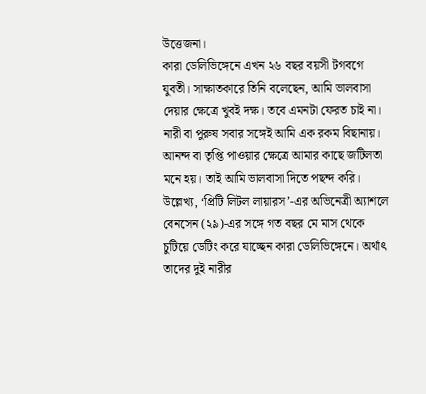উত্তেজনা।
কারা ডেলিভিঙ্গেনে এখন ২৬ বছর বয়সী টগবগে যুবতী। সাক্ষাতকারে তিনি বলেছেন, আমি ভালবাসা দেয়ার ক্ষেত্রে খুবই দক্ষ। তবে এমনটা ফেরত চাই না। নারী বা পুরুষ সবার সঙ্গেই আমি এক রকম বিছানায়। আনন্দ বা তৃপ্তি পাওয়ার ক্ষেত্রে আমার কাছে জটিলতা মনে হয়। তাই আমি ভালবাসা দিতে পছন্দ করি।
উল্লেখ্য, ‘প্রিটি লিটল লায়ারস’-এর অভিনেত্রী অ্যাশলে বেনসেন (২৯)-এর সঙ্গে গত বছর মে মাস থেকে চুটিয়ে ডেটিং করে যাচ্ছেন কারা ডেলিভিঙ্গেনে। অর্থাৎ তাদের দুই নারীর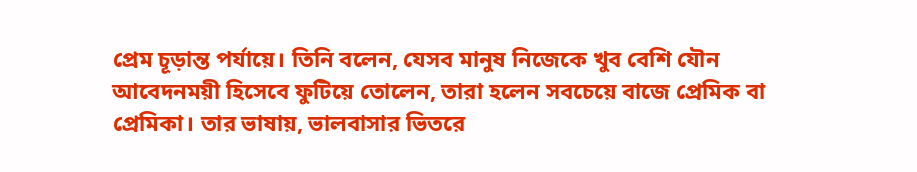প্রেম চূড়ান্ত পর্যায়ে। তিনি বলেন, যেসব মানুষ নিজেকে খুব বেশি যৌন আবেদনময়ী হিসেবে ফুটিয়ে তোলেন, তারা হলেন সবচেয়ে বাজে প্রেমিক বা প্রেমিকা। তার ভাষায়, ভালবাসার ভিতরে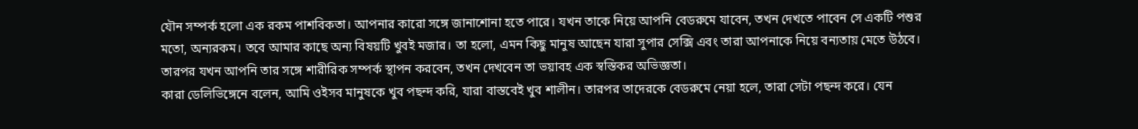যৌন সম্পর্ক হলো এক রকম পাশবিকতা। আপনার কারো সঙ্গে জানাশোনা হতে পারে। যখন তাকে নিয়ে আপনি বেডরুমে যাবেন, তখন দেখতে পাবেন সে একটি পশুর মতো, অন্যরকম। তবে আমার কাছে অন্য বিষয়টি খুবই মজার। তা হলো, এমন কিছু মানুষ আছেন যারা সুপার সেক্সি এবং তারা আপনাকে নিয়ে বন্যতায় মেতে উঠবে। তারপর যখন আপনি তার সঙ্গে শারীরিক সম্পর্ক স্থাপন করবেন, তখন দেখবেন তা ভয়াবহ এক স্বস্তিকর অভিজ্ঞতা।
কারা ডেলিভিঙ্গেনে বলেন, আমি ওইসব মানুষকে খুব পছন্দ করি, যারা বাস্তবেই খুব শালীন। তারপর তাদেরকে বেডরুমে নেয়া হলে, তারা সেটা পছন্দ করে। যেন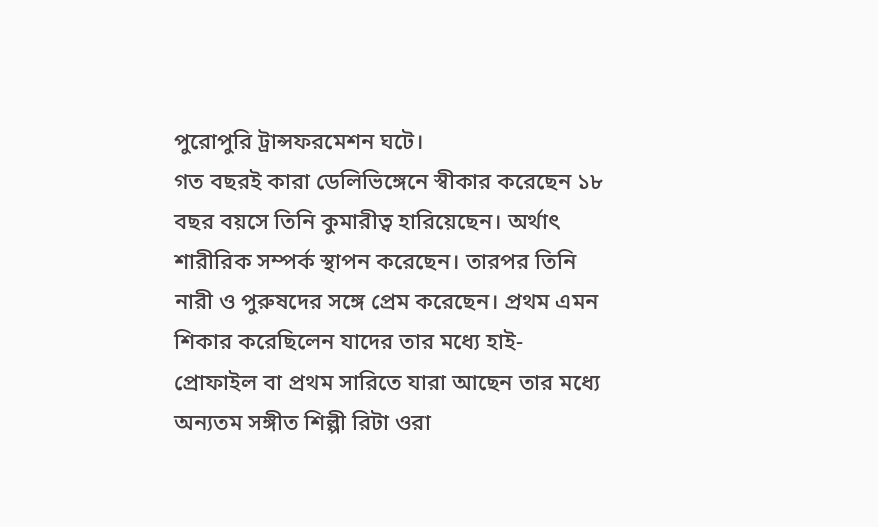পুরোপুরি ট্রান্সফরমেশন ঘটে।
গত বছরই কারা ডেলিভিঙ্গেনে স্বীকার করেছেন ১৮ বছর বয়সে তিনি কুমারীত্ব হারিয়েছেন। অর্থাৎ শারীরিক সম্পর্ক স্থাপন করেছেন। তারপর তিনি নারী ও পুরুষদের সঙ্গে প্রেম করেছেন। প্রথম এমন শিকার করেছিলেন যাদের তার মধ্যে হাই-প্রোফাইল বা প্রথম সারিতে যারা আছেন তার মধ্যে অন্যতম সঙ্গীত শিল্পী রিটা ওরা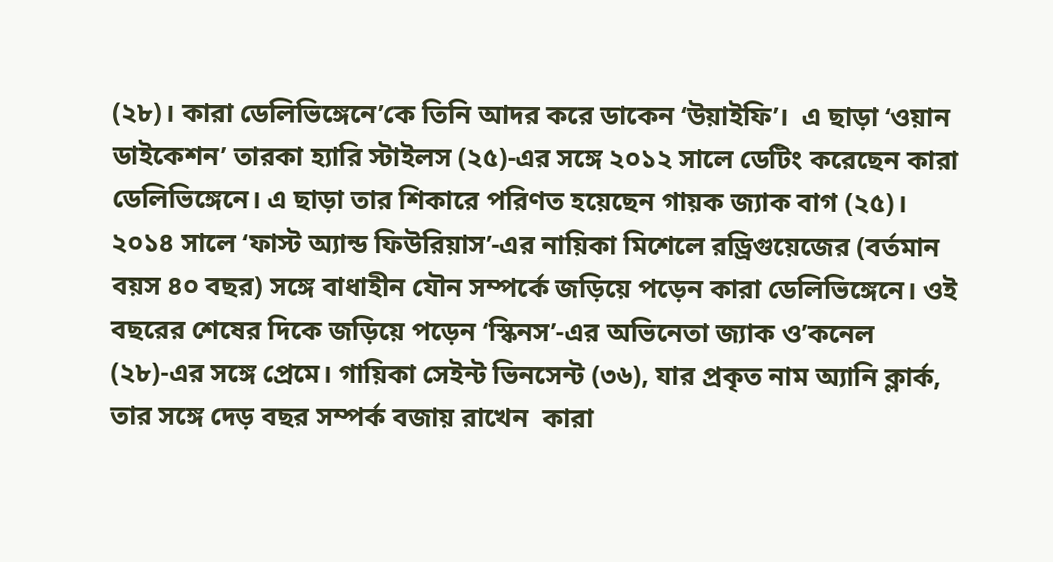(২৮)। কারা ডেলিভিঙ্গেনে’কে তিনি আদর করে ডাকেন ‘উয়াইফি’।  এ ছাড়া ‘ওয়ান ডাইকেশন’ তারকা হ্যারি স্টাইলস (২৫)-এর সঙ্গে ২০১২ সালে ডেটিং করেছেন কারা ডেলিভিঙ্গেনে। এ ছাড়া তার শিকারে পরিণত হয়েছেন গায়ক জ্যাক বাগ (২৫)।
২০১৪ সালে ‘ফাস্ট অ্যান্ড ফিউরিয়াস’-এর নায়িকা মিশেলে রড্রিগুয়েজের (বর্তমান বয়স ৪০ বছর) সঙ্গে বাধাহীন যৌন সম্পর্কে জড়িয়ে পড়েন কারা ডেলিভিঙ্গেনে। ওই বছরের শেষের দিকে জড়িয়ে পড়েন ‘স্কিনস’-এর অভিনেতা জ্যাক ও’কনেল (২৮)-এর সঙ্গে প্রেমে। গায়িকা সেইন্ট ভিনসেন্ট (৩৬), যার প্রকৃত নাম অ্যানি ক্লার্ক, তার সঙ্গে দেড় বছর সম্পর্ক বজায় রাখেন  কারা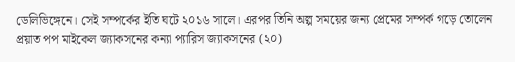ডেলিভিঙ্গেনে। সেই সম্পর্কের ইতি ঘটে ২০১৬ সালে। এরপর তিনি অল্প সময়ের জন্য প্রেমের সম্পর্ক গড়ে তোলেন প্রয়াত পপ মাইকেল জ্যাকসনের কন্যা প্যারিস জ্যাকসনের (২০)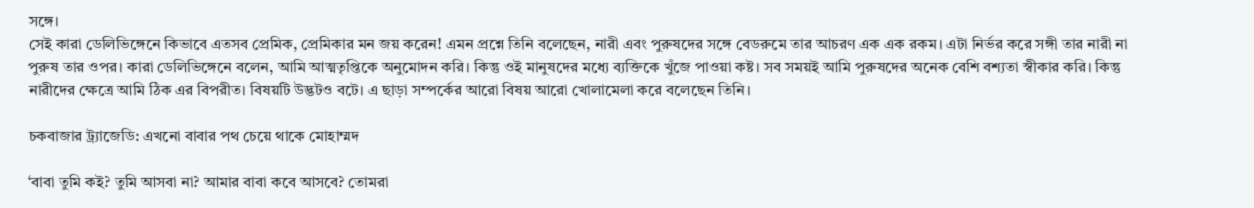সঙ্গে।
সেই কারা ডেলিভিঙ্গেনে কিভাবে এতসব প্রেমিক, প্রেমিকার মন জয় করেন! এমন প্রশ্নে তিনি বলেছেন, নারী এবং পুরুষদের সঙ্গে বেডরুমে তার আচরণ এক এক রকম। এটা নির্ভর করে সঙ্গী তার নারী না পুরুষ তার ওপর। কারা ডেলিভিঙ্গেনে বলেন, আমি আত্মতৃপ্তিকে অনুমোদন করি। কিন্তু ওই মানুষদের মধ্যে ব্যক্তিকে খুঁজে পাওয়া কষ্ট। সব সময়ই আমি পুরুষদের অনেক বেশি বশ্যতা স্বীকার করি। কিন্তু নারীদের ক্ষেত্রে আমি ঠিক এর বিপরীত। বিষয়টি উদ্ভটও বটে। এ ছাড়া সম্পর্কের আরো বিষয় আরো খোলামেলা করে বলেছেন তিনি।

চকবাজার ট্র্যাজেডি: এখনো বাবার পথ চেয়ে থাকে মোহাম্মদ

‘বাবা তুমি কই? তুমি আসবা না? আমার বাবা কবে আসবে? তোমরা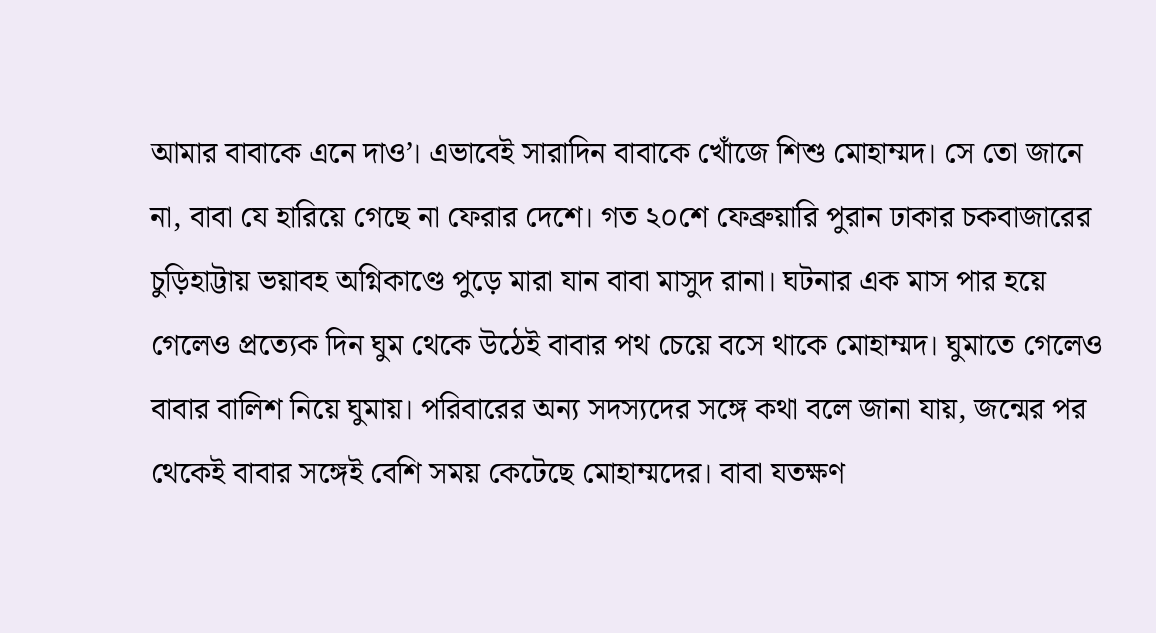আমার বাবাকে এনে দাও’। এভাবেই সারাদিন বাবাকে খোঁজে শিশু মোহাম্মদ। সে তো জানে না, বাবা যে হারিয়ে গেছে না ফেরার দেশে। গত ২০শে ফেব্রুয়ারি পুরান ঢাকার চকবাজারের চুড়িহাট্টায় ভয়াবহ অগ্নিকাণ্ডে পুড়ে মারা যান বাবা মাসুদ রানা। ঘটনার এক মাস পার হয়ে গেলেও প্রত্যেক দিন ঘুম থেকে উঠেই বাবার পথ চেয়ে বসে থাকে মোহাম্মদ। ঘুমাতে গেলেও বাবার বালিশ নিয়ে ঘুমায়। পরিবারের অন্য সদস্যদের সঙ্গে কথা বলে জানা যায়, জন্মের পর থেকেই বাবার সঙ্গেই বেশি সময় কেটেছে মোহাম্মদের। বাবা যতক্ষণ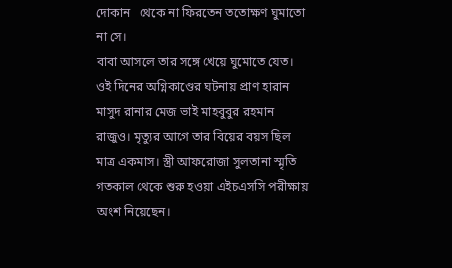দোকান   থেকে না ফিরতেন ততোক্ষণ ঘুমাতো না সে।
বাবা আসলে তার সঙ্গে খেয়ে ঘুমোতে যেত।
ওই দিনের অগ্নিকাণ্ডের ঘটনায় প্রাণ হারান মাসুদ রানার মেজ ভাই মাহবুবুর রহমান রাজুও। মৃত্যুর আগে তার বিয়ের বয়স ছিল মাত্র একমাস। স্ত্রী আফরোজা সুলতানা স্মৃতি গতকাল থেকে শুরু হওয়া এইচএসসি পরীক্ষায় অংশ নিয়েছেন।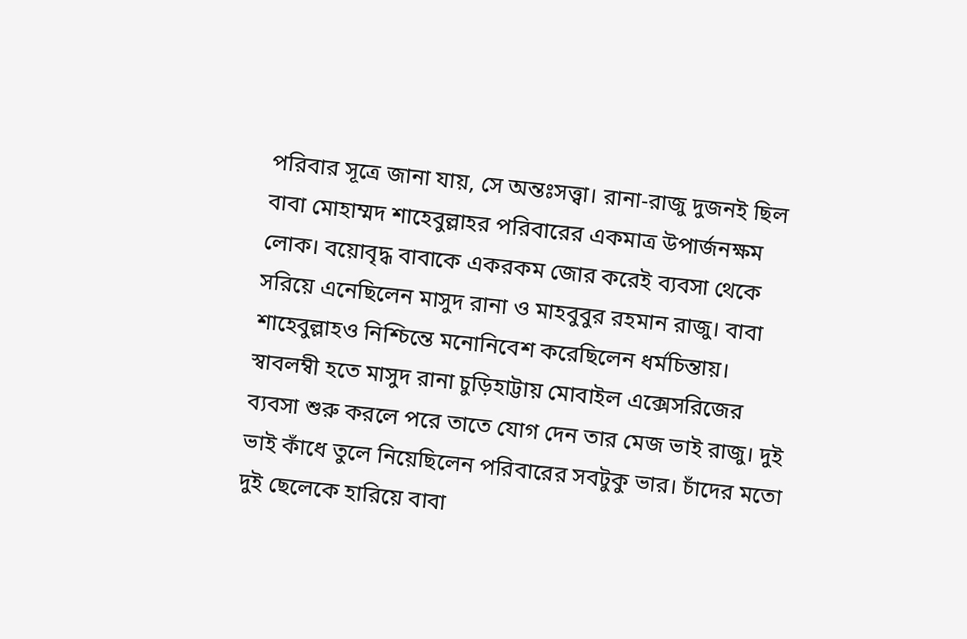পরিবার সূত্রে জানা যায়, সে অন্তঃসত্ত্বা। রানা-রাজু দুজনই ছিল বাবা মোহাম্মদ শাহেবুল্লাহর পরিবারের একমাত্র উপার্জনক্ষম লোক। বয়োবৃদ্ধ বাবাকে একরকম জোর করেই ব্যবসা থেকে সরিয়ে এনেছিলেন মাসুদ রানা ও মাহবুবুর রহমান রাজু। বাবা শাহেবুল্লাহও নিশ্চিন্তে মনোনিবেশ করেছিলেন ধর্মচিন্তায়। স্বাবলম্বী হতে মাসুদ রানা চুড়িহাট্টায় মোবাইল এক্সেসরিজের ব্যবসা শুরু করলে পরে তাতে যোগ দেন তার মেজ ভাই রাজু। দুই ভাই কাঁধে তুলে নিয়েছিলেন পরিবারের সবটুকু ভার। চাঁদের মতো দুই ছেলেকে হারিয়ে বাবা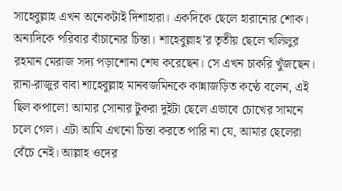সাহেবুল্লাহ এখন অনেকটাই দিশাহারা। একদিকে ছেলে হারানোর শোক। অন্যদিকে পরিবার বাঁচানোর চিন্তা। শাহেবুল্লাহ’র তৃতীয় ছেলে খলিলুর রহমান মেরাজ সদ্য পড়াশোনা শেষ করেছেন। সে এখন চাকরি খুঁজছেন।
রানা-রাজুর বাবা শাহেবুল্লাহ মানবজমিনকে কান্নাজড়িত কণ্ঠে বলেন, এই ছিল কপালে! আমার সোনার টুকরা দুইটা ছেলে এভাবে চোখের সামনে চলে গেল। এটা আমি এখনো চিন্তা করতে পারি না যে, আমার ছেলেরা বেঁচে নেই। আল্লাহ ওদের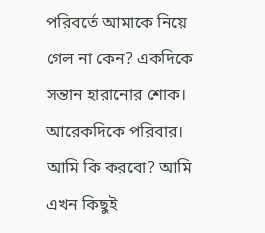পরিবর্তে আমাকে নিয়ে গেল না কেন? একদিকে সন্তান হারানোর শোক। আরেকদিকে পরিবার। আমি কি করবো? আমি এখন কিছুই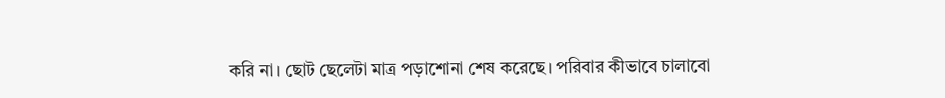করি না। ছোট ছেলেটা মাত্র পড়াশোনা শেষ করেছে। পরিবার কীভাবে চালাবো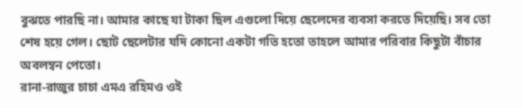বুঝতে পারছি না। আমার কাছে যা টাকা ছিল এগুলো দিয়ে ছেলেদের ব্যবসা করতে দিয়েছি। সব তো শেষ হয়ে গেল। ছোট ছেলেটার যদি কোনো একটা গতি হতো তাহলে আমার পরিবার কিছুটা বাঁচার অবলম্বন পেতো।
রানা-রাজুর চাচা এমএ রহিমও ওই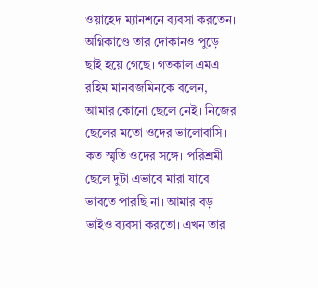ওয়াহেদ ম্যানশনে ব্যবসা করতেন। অগ্নিকাণ্ডে তার দোকানও পুড়ে ছাই হয়ে গেছে। গতকাল এমএ রহিম মানবজমিনকে বলেন, আমার কোনো ছেলে নেই। নিজের ছেলের মতো ওদের ভালোবাসি। কত স্মৃতি ওদের সঙ্গে। পরিশ্রমী ছেলে দুটা এভাবে মারা যাবে ভাবতে পারছি না। আমার বড় ভাইও ব্যবসা করতো। এখন তার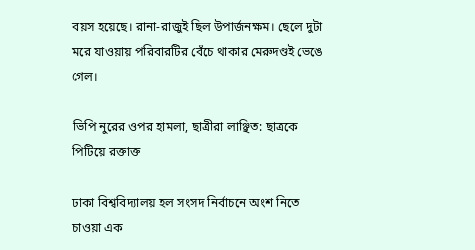বয়স হয়েছে। রানা-রাজুই ছিল উপার্জনক্ষম। ছেলে দুটা মরে যাওয়ায় পরিবারটির বেঁচে থাকার মেরুদণ্ডই ভেঙে গেল।

ভিপি নুরের ওপর হামলা, ছাত্রীরা লাঞ্ছিত: ছাত্রকে পিটিয়ে রক্তাক্ত

ঢাকা বিশ্ববিদ্যালয় হল সংসদ নির্বাচনে অংশ নিতে চাওয়া এক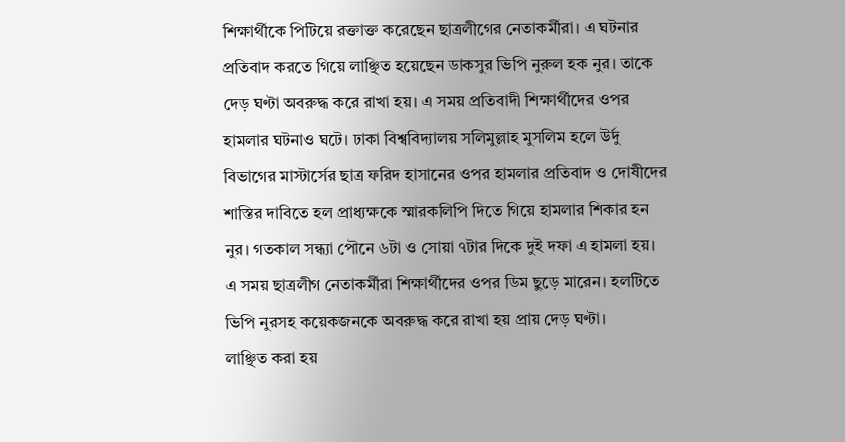শিক্ষার্থীকে পিটিয়ে রক্তাক্ত করেছেন ছাত্রলীগের নেতাকর্মীরা। এ ঘটনার প্রতিবাদ করতে গিয়ে লাঞ্ছিত হয়েছেন ডাকসুর ভিপি নুরুল হক নুর। তাকে দেড় ঘণ্টা অবরুদ্ধ করে রাখা হয়। এ সময় প্রতিবাদী শিক্ষার্থীদের ওপর হামলার ঘটনাও ঘটে। ঢাকা বিশ্ববিদ্যালয় সলিমুল্লাহ মুসলিম হলে উর্দু বিভাগের মাস্টার্সের ছাত্র ফরিদ হাসানের ওপর হামলার প্রতিবাদ ও দোষীদের শাস্তির দাবিতে হল প্রাধ্যক্ষকে স্মারকলিপি দিতে গিয়ে হামলার শিকার হন নুর। গতকাল সন্ধ্যা পৌনে ৬টা ও সোয়া ৭টার দিকে দুই দফা এ হামলা হয়। এ সময় ছাত্রলীগ নেতাকর্মীরা শিক্ষার্থীদের ওপর ডিম ছুড়ে মারেন। হলটিতে ভিপি নুরসহ কয়েকজনকে অবরুদ্ধ করে রাখা হয় প্রায় দেড় ঘণ্টা।
লাঞ্ছিত করা হয়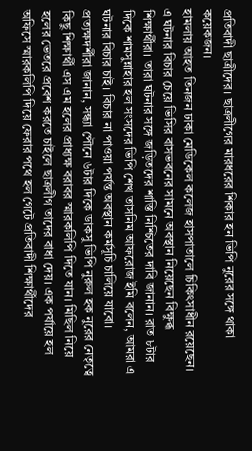প্রতিবাদী ছাত্রীদের। ছাত্রলীগের মারধরের শিকার হন ভিপি নুরের সঙ্গে থাকা কয়েকজন।
হামলায় আহত তিনজন ঢাকা মেডিকেল কলেজ হাসপাতালে চিকিৎসাধীন রয়েছেন। এ ঘটনার বিচার চেয়ে ভিসির বাসভবনের সামনে অবস্থান নিয়েছেন বিক্ষুব্ধ শিক্ষার্থীরা। তারা ঘটনার সঙ্গে জড়িতদের শাস্তি নিশ্চিতের দাবি জানান। রাত ৮টার দিকে শামসুন্নাহার হল সংসদের ভিপি শেখ তাসনিম আফরোজ ইমি বলেন, আমরা এ ঘটনার বিচার চাই। বিচার না পাওয়া পর্যন্ত অবস্থান কর্মসূচি চালিয়ে যাবো। প্রত্যক্ষদর্শীরা জানান, সন্ধ্যা পৌনে ৬টার দিকে ডাকসু ভিপি নুরুল হক নুরের নেতৃত্বে কিছু শিক্ষার্থী এস এম হলের প্রাধ্যক্ষ বরাবর স্মারকলিপি দিতে যান। মিছিল নিয়ে হলের ভেতরে প্রবেশ করতে চাইলে ছাত্রলীগ তাদের বাধা দেয়। এক পর্যায়ে হল অফিসে স্মারকলিপি দিয়ে ফেরার পথে হল গেটে প্রতিবাদী শিক্ষার্থীদের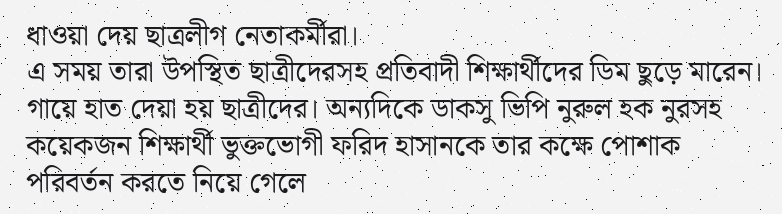ধাওয়া দেয় ছাত্রলীগ নেতাকর্মীরা।
এ সময় তারা উপস্থিত ছাত্রীদেরসহ প্রতিবাদী শিক্ষার্থীদের ডিম ছুড়ে মারেন। গায়ে হাত দেয়া হয় ছাত্রীদের। অন্যদিকে ডাকসু ভিপি নুরুল হক নুরসহ কয়েকজন শিক্ষার্থী ভুক্তভোগী ফরিদ হাসানকে তার কক্ষে পোশাক পরিবর্তন করতে নিয়ে গেলে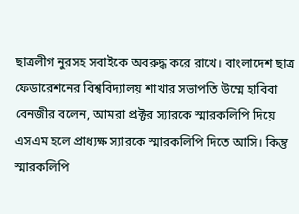ছাত্রলীগ নুরসহ সবাইকে অবরুদ্ধ করে রাখে। বাংলাদেশ ছাত্র ফেডারেশনের বিশ্ববিদ্যালয় শাখার সভাপতি উম্মে হাবিবা বেনজীর বলেন, আমরা প্রক্টর স্যারকে স্মারকলিপি দিয়ে এসএম হলে প্রাধ্যক্ষ স্যারকে স্মারকলিপি দিতে আসি। কিন্তু স্মারকলিপি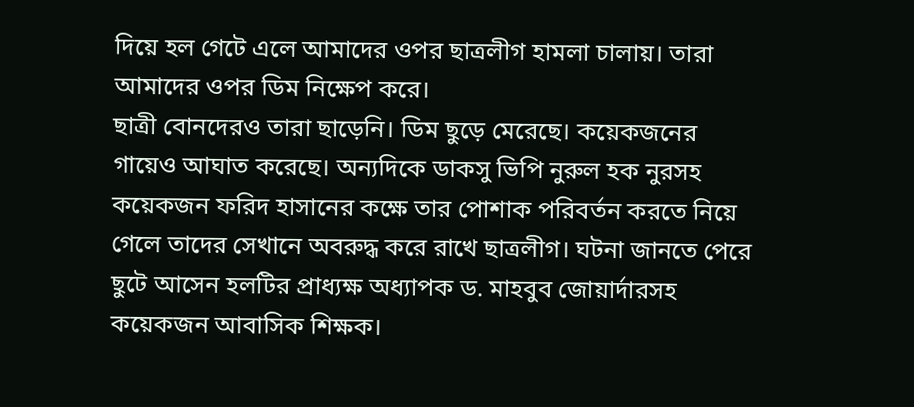দিয়ে হল গেটে এলে আমাদের ওপর ছাত্রলীগ হামলা চালায়। তারা আমাদের ওপর ডিম নিক্ষেপ করে।
ছাত্রী বোনদেরও তারা ছাড়েনি। ডিম ছুড়ে মেরেছে। কয়েকজনের গায়েও আঘাত করেছে। অন্যদিকে ডাকসু ভিপি নুরুল হক নুরসহ কয়েকজন ফরিদ হাসানের কক্ষে তার পোশাক পরিবর্তন করতে নিয়ে গেলে তাদের সেখানে অবরুদ্ধ করে রাখে ছাত্রলীগ। ঘটনা জানতে পেরে ছুটে আসেন হলটির প্রাধ্যক্ষ অধ্যাপক ড. মাহবুব জোয়ার্দারসহ কয়েকজন আবাসিক শিক্ষক।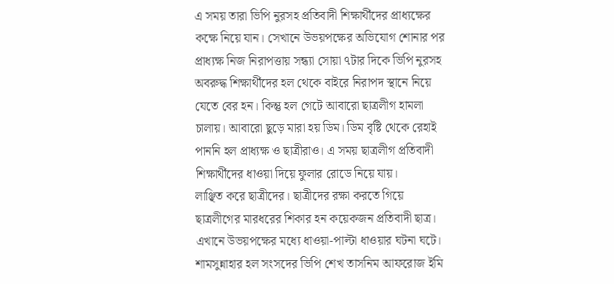এ সময় তারা ভিপি নুরসহ প্রতিবাদী শিক্ষার্থীদের প্রাধ্যক্ষের কক্ষে নিয়ে যান। সেখানে উভয়পক্ষের অভিযোগ শোনার পর প্রাধ্যক্ষ নিজ নিরাপত্তায় সন্ধ্যা সোয়া ৭টার দিকে ভিপি নুরসহ অবরুদ্ধ শিক্ষার্থীদের হল থেকে বাইরে নিরাপদ স্থানে নিয়ে যেতে বের হন। কিন্তু হল গেটে আবারো ছাত্রলীগ হামলা চালায়। আবারো ছুড়ে মারা হয় ডিম। ডিম বৃষ্টি থেকে রেহাই পাননি হল প্রাধ্যক্ষ ও ছাত্রীরাও। এ সময় ছাত্রলীগ প্রতিবাদী শিক্ষার্থীদের ধাওয়া দিয়ে ফুলার রোডে নিয়ে যায়।
লাঞ্ছিত করে ছাত্রীদের। ছাত্রীদের রক্ষা করতে গিয়ে ছাত্রলীগের মারধরের শিকার হন কয়েকজন প্রতিবাদী ছাত্র। এখানে উভয়পক্ষের মধ্যে ধাওয়া-পাল্টা ধাওয়ার ঘটনা ঘটে। শামসুন্নাহার হল সংসদের ভিপি শেখ তাসনিম আফরোজ ইমি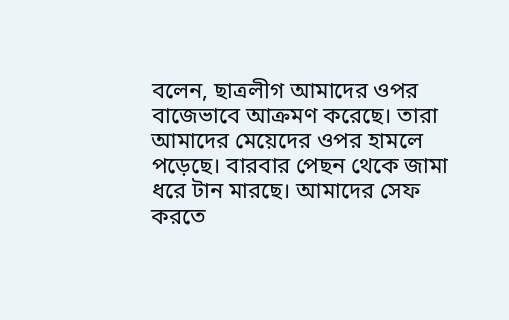বলেন, ছাত্রলীগ আমাদের ওপর বাজেভাবে আক্রমণ করেছে। তারা আমাদের মেয়েদের ওপর হামলে পড়েছে। বারবার পেছন থেকে জামা ধরে টান মারছে। আমাদের সেফ করতে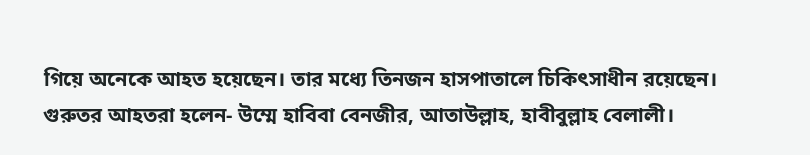গিয়ে অনেকে আহত হয়েছেন। তার মধ্যে তিনজন হাসপাতালে চিকিৎসাধীন রয়েছেন। গুরুতর আহতরা হলেন- উম্মে হাবিবা বেনজীর, আতাউল্লাহ, হাবীবুল্লাহ বেলালী।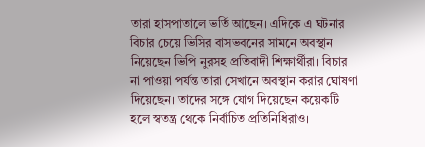তারা হাসপাতালে ভর্তি আছেন। এদিকে এ ঘটনার বিচার চেয়ে ভিসির বাসভবনের সামনে অবস্থান নিয়েছেন ভিপি নুরসহ প্রতিবাদী শিক্ষার্থীরা। বিচার না পাওয়া পর্যন্ত তারা সেখানে অবস্থান করার ঘোষণা দিয়েছেন। তাদের সঙ্গে যোগ দিয়েছেন কয়েকটি হলে স্বতন্ত্র থেকে নির্বাচিত প্রতিনিধিরাও।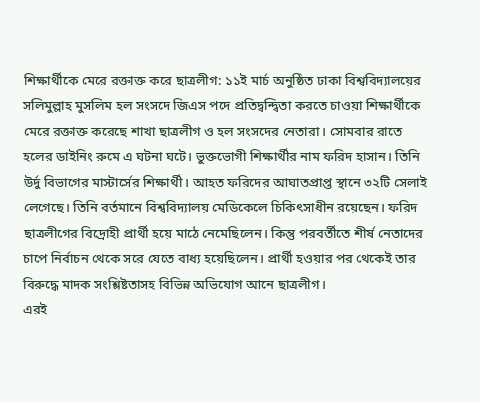শিক্ষার্থীকে মেরে রক্তাক্ত করে ছাত্রলীগ: ১১ই মার্চ অনুষ্ঠিত ঢাকা বিশ্ববিদ্যালয়ের সলিমুল্লাহ মুসলিম হল সংসদে জিএস পদে প্রতিদ্বন্দ্বিতা করতে চাওয়া শিক্ষার্থীকে মেরে রক্তাক্ত করেছে শাখা ছাত্রলীগ ও হল সংসদের নেতারা। সোমবার রাতে হলের ডাইনিং রুমে এ ঘটনা ঘটে। ভুক্তভোগী শিক্ষার্থীর নাম ফরিদ হাসান। তিনি উর্দু বিভাগের মাস্টার্সের শিক্ষার্থী। আহত ফরিদের আঘাতপ্রাপ্ত স্থানে ৩২টি সেলাই লেগেছে। তিনি বর্তমানে বিশ্ববিদ্যালয় মেডিকেলে চিকিৎসাধীন রয়েছেন। ফরিদ ছাত্রলীগের বিদ্রোহী প্রার্থী হয়ে মাঠে নেমেছিলেন। কিন্তু পরবর্তীতে শীর্ষ নেতাদের চাপে নির্বাচন থেকে সরে যেতে বাধ্য হয়েছিলেন। প্রার্থী হওয়ার পর থেকেই তার বিরুদ্ধে মাদক সংশ্লিষ্টতাসহ বিভিন্ন অভিযোগ আনে ছাত্রলীগ।
এরই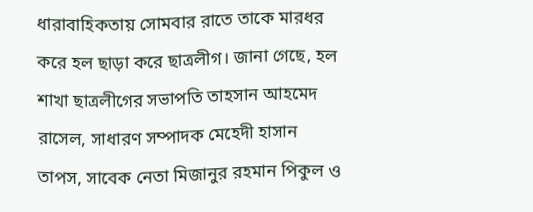ধারাবাহিকতায় সোমবার রাতে তাকে মারধর করে হল ছাড়া করে ছাত্রলীগ। জানা গেছে, হল শাখা ছাত্রলীগের সভাপতি তাহসান আহমেদ রাসেল, সাধারণ সম্পাদক মেহেদী হাসান তাপস, সাবেক নেতা মিজানুর রহমান পিকুল ও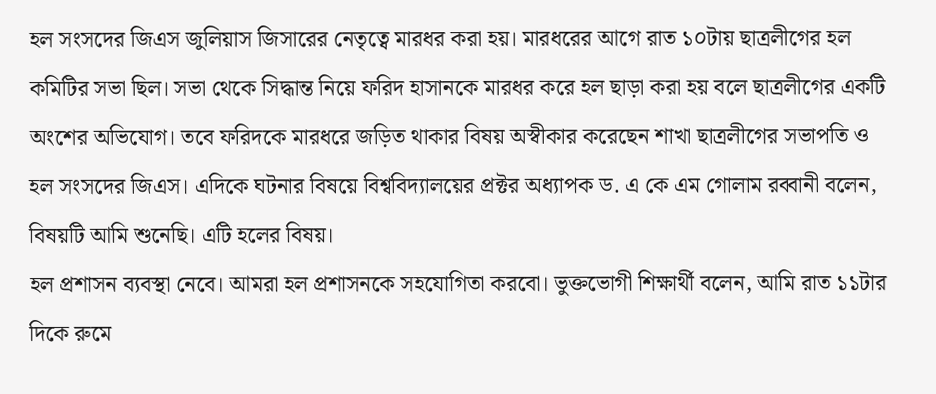হল সংসদের জিএস জুলিয়াস জিসারের নেতৃত্বে মারধর করা হয়। মারধরের আগে রাত ১০টায় ছাত্রলীগের হল কমিটির সভা ছিল। সভা থেকে সিদ্ধান্ত নিয়ে ফরিদ হাসানকে মারধর করে হল ছাড়া করা হয় বলে ছাত্রলীগের একটি অংশের অভিযোগ। তবে ফরিদকে মারধরে জড়িত থাকার বিষয় অস্বীকার করেছেন শাখা ছাত্রলীগের সভাপতি ও হল সংসদের জিএস। এদিকে ঘটনার বিষয়ে বিশ্ববিদ্যালয়ের প্রক্টর অধ্যাপক ড. এ কে এম গোলাম রব্বানী বলেন, বিষয়টি আমি শুনেছি। এটি হলের বিষয়।
হল প্রশাসন ব্যবস্থা নেবে। আমরা হল প্রশাসনকে সহযোগিতা করবো। ভুক্তভোগী শিক্ষার্থী বলেন, আমি রাত ১১টার দিকে রুমে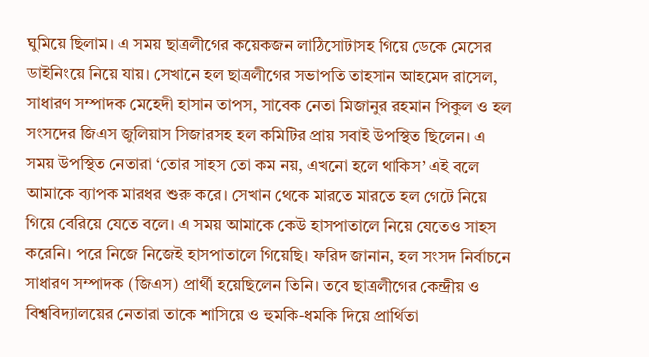ঘুমিয়ে ছিলাম। এ সময় ছাত্রলীগের কয়েকজন লাঠিসোটাসহ গিয়ে ডেকে মেসের ডাইনিংয়ে নিয়ে যায়। সেখানে হল ছাত্রলীগের সভাপতি তাহসান আহমেদ রাসেল, সাধারণ সম্পাদক মেহেদী হাসান তাপস, সাবেক নেতা মিজানুর রহমান পিকুল ও হল সংসদের জিএস জুলিয়াস সিজারসহ হল কমিটির প্রায় সবাই উপস্থিত ছিলেন। এ সময় উপস্থিত নেতারা ‘তোর সাহস তো কম নয়, এখনো হলে থাকিস’ এই বলে আমাকে ব্যাপক মারধর শুরু করে। সেখান থেকে মারতে মারতে হল গেটে নিয়ে গিয়ে বেরিয়ে যেতে বলে। এ সময় আমাকে কেউ হাসপাতালে নিয়ে যেতেও সাহস করেনি। পরে নিজে নিজেই হাসপাতালে গিয়েছি। ফরিদ জানান, হল সংসদ নির্বাচনে সাধারণ সম্পাদক (জিএস) প্রার্থী হয়েছিলেন তিনি। তবে ছাত্রলীগের কেন্দ্রীয় ও বিশ্ববিদ্যালয়ের নেতারা তাকে শাসিয়ে ও হুমকি-ধমকি দিয়ে প্রার্থিতা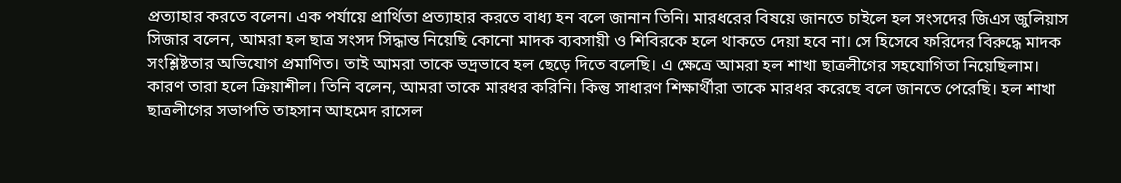প্রত্যাহার করতে বলেন। এক পর্যায়ে প্রার্থিতা প্রত্যাহার করতে বাধ্য হন বলে জানান তিনি। মারধরের বিষয়ে জানতে চাইলে হল সংসদের জিএস জুলিয়াস সিজার বলেন, আমরা হল ছাত্র সংসদ সিদ্ধান্ত নিয়েছি কোনো মাদক ব্যবসায়ী ও শিবিরকে হলে থাকতে দেয়া হবে না। সে হিসেবে ফরিদের বিরুদ্ধে মাদক সংশ্লিষ্টতার অভিযোগ প্রমাণিত। তাই আমরা তাকে ভদ্রভাবে হল ছেড়ে দিতে বলেছি। এ ক্ষেত্রে আমরা হল শাখা ছাত্রলীগের সহযোগিতা নিয়েছিলাম।
কারণ তারা হলে ক্রিয়াশীল। তিনি বলেন, আমরা তাকে মারধর করিনি। কিন্তু সাধারণ শিক্ষার্থীরা তাকে মারধর করেছে বলে জানতে পেরেছি। হল শাখা ছাত্রলীগের সভাপতি তাহসান আহমেদ রাসেল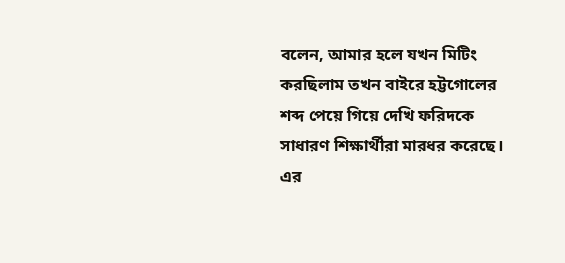বলেন, আমার হলে যখন মিটিং করছিলাম তখন বাইরে হট্টগোলের শব্দ পেয়ে গিয়ে দেখি ফরিদকে সাধারণ শিক্ষার্থীরা মারধর করেছে। এর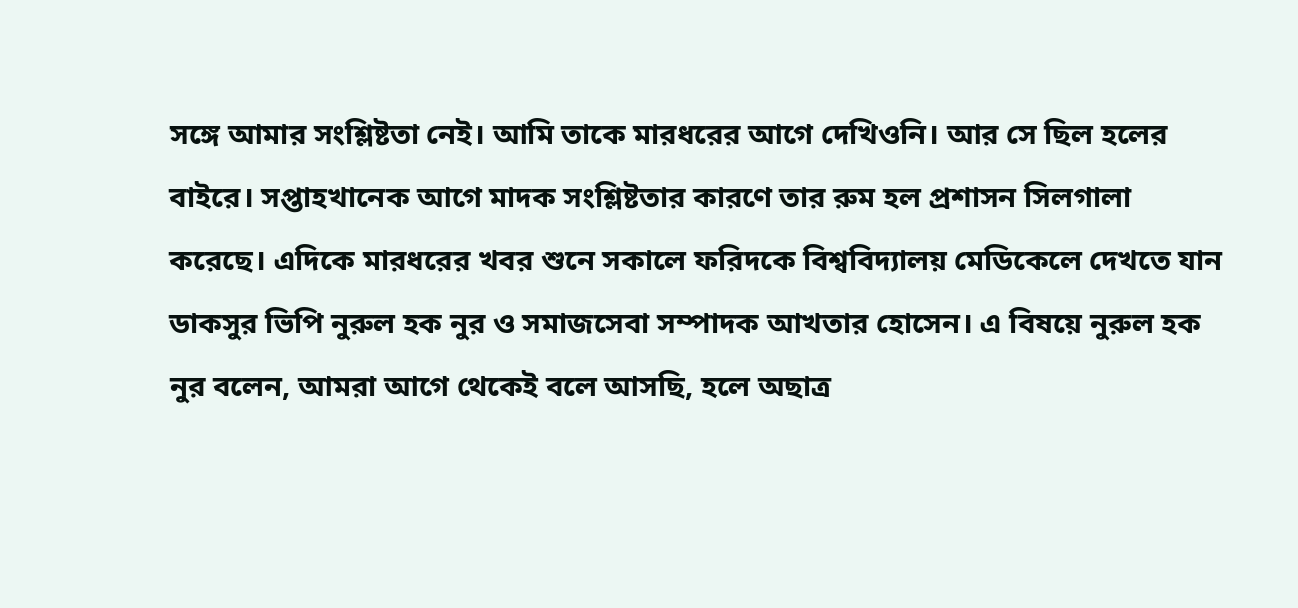সঙ্গে আমার সংশ্লিষ্টতা নেই। আমি তাকে মারধরের আগে দেখিওনি। আর সে ছিল হলের বাইরে। সপ্তাহখানেক আগে মাদক সংশ্লিষ্টতার কারণে তার রুম হল প্রশাসন সিলগালা করেছে। এদিকে মারধরের খবর শুনে সকালে ফরিদকে বিশ্ববিদ্যালয় মেডিকেলে দেখতে যান ডাকসুর ভিপি নুরুল হক নুর ও সমাজসেবা সম্পাদক আখতার হোসেন। এ বিষয়ে নুরুল হক নুর বলেন, আমরা আগে থেকেই বলে আসছি, হলে অছাত্র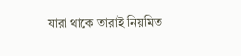যারা থাকে তারাই নিয়মিত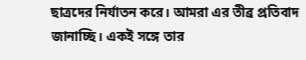ছাত্রদের নির্যাতন করে। আমরা এর তীব্র প্রতিবাদ জানাচ্ছি। একই সঙ্গে তার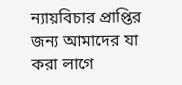ন্যায়বিচার প্রাপ্তির জন্য আমাদের যা করা লাগে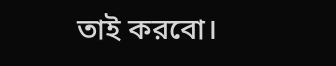তাই করবো।